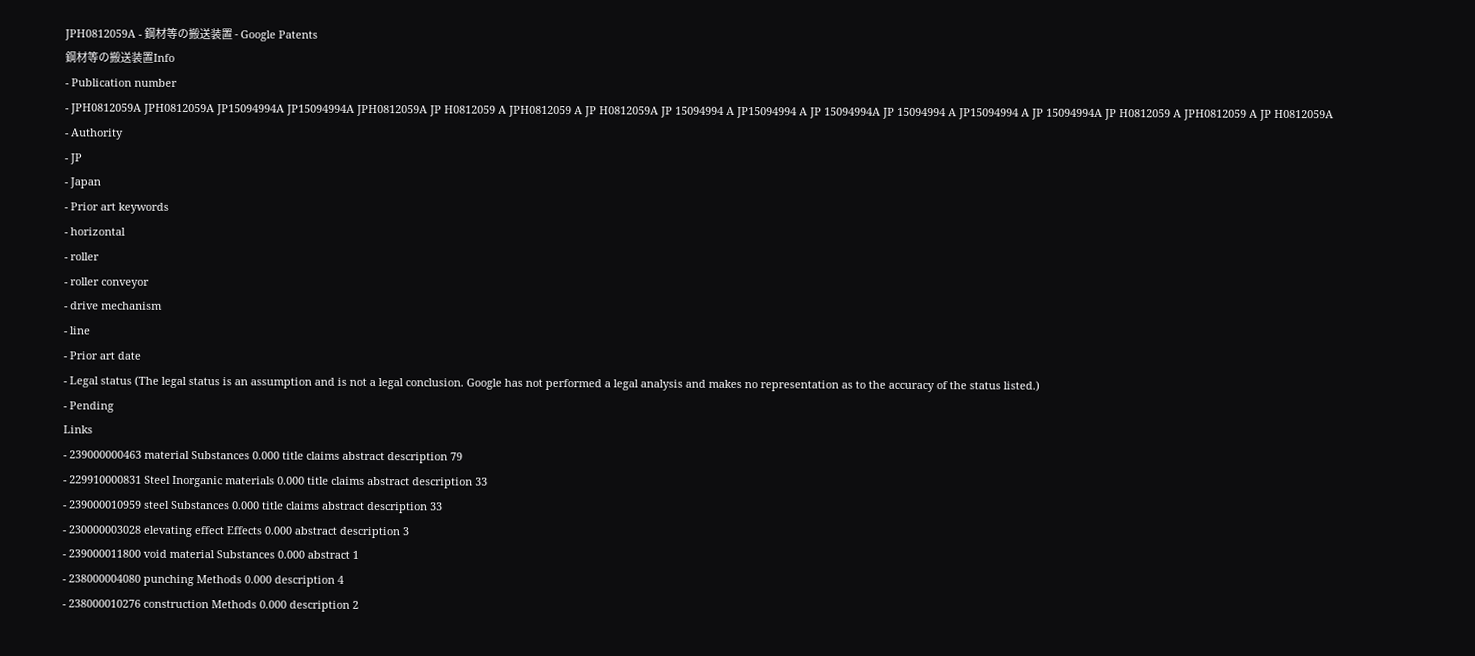JPH0812059A - 鋼材等の搬送装置 - Google Patents
鋼材等の搬送装置Info
- Publication number
- JPH0812059A JPH0812059A JP15094994A JP15094994A JPH0812059A JP H0812059 A JPH0812059 A JP H0812059A JP 15094994 A JP15094994 A JP 15094994A JP 15094994 A JP15094994 A JP 15094994A JP H0812059 A JPH0812059 A JP H0812059A
- Authority
- JP
- Japan
- Prior art keywords
- horizontal
- roller
- roller conveyor
- drive mechanism
- line
- Prior art date
- Legal status (The legal status is an assumption and is not a legal conclusion. Google has not performed a legal analysis and makes no representation as to the accuracy of the status listed.)
- Pending
Links
- 239000000463 material Substances 0.000 title claims abstract description 79
- 229910000831 Steel Inorganic materials 0.000 title claims abstract description 33
- 239000010959 steel Substances 0.000 title claims abstract description 33
- 230000003028 elevating effect Effects 0.000 abstract description 3
- 239000011800 void material Substances 0.000 abstract 1
- 238000004080 punching Methods 0.000 description 4
- 238000010276 construction Methods 0.000 description 2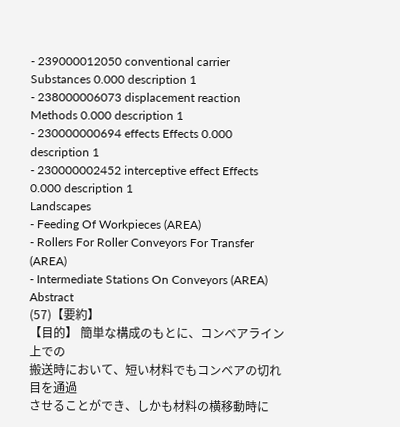- 239000012050 conventional carrier Substances 0.000 description 1
- 238000006073 displacement reaction Methods 0.000 description 1
- 230000000694 effects Effects 0.000 description 1
- 230000002452 interceptive effect Effects 0.000 description 1
Landscapes
- Feeding Of Workpieces (AREA)
- Rollers For Roller Conveyors For Transfer (AREA)
- Intermediate Stations On Conveyors (AREA)
Abstract
(57)【要約】
【目的】 簡単な構成のもとに、コンベアライン上での
搬送時において、短い材料でもコンベアの切れ目を通過
させることができ、しかも材料の横移動時に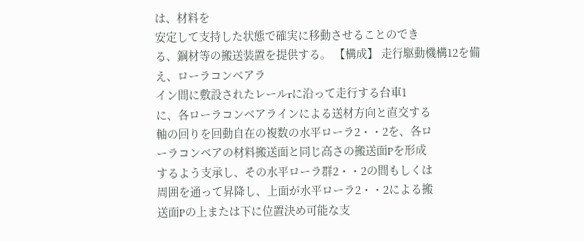は、材料を
安定して支持した状態で確実に移動させることのでき
る、鋼材等の搬送装置を提供する。 【構成】 走行駆動機構12を備え、ローラコンベアラ
イン間に敷設されたレールrに沿って走行する台車1
に、各ローラコンベアラインによる送材方向と直交する
軸の回りを回動自在の複数の水平ローラ2・・2を、各ロ
ーラコンベアの材料搬送面と同じ高さの搬送面Pを形成
するよう支承し、その水平ローラ群2・・2の間もしくは
周囲を通って昇降し、上面が水平ローラ2・・2による搬
送面Pの上または下に位置決め可能な支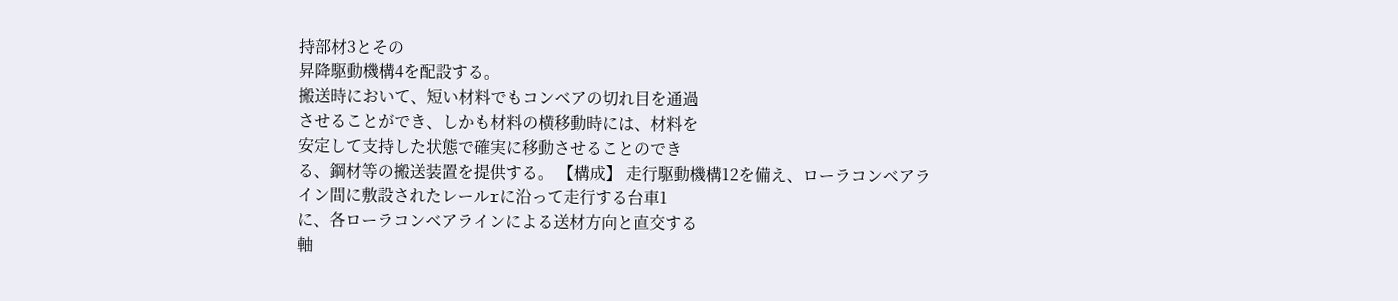持部材3とその
昇降駆動機構4を配設する。
搬送時において、短い材料でもコンベアの切れ目を通過
させることができ、しかも材料の横移動時には、材料を
安定して支持した状態で確実に移動させることのでき
る、鋼材等の搬送装置を提供する。 【構成】 走行駆動機構12を備え、ローラコンベアラ
イン間に敷設されたレールrに沿って走行する台車1
に、各ローラコンベアラインによる送材方向と直交する
軸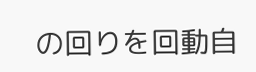の回りを回動自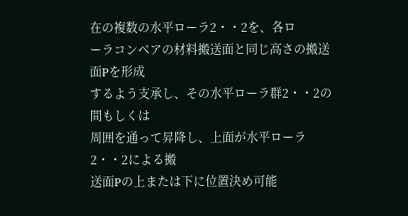在の複数の水平ローラ2・・2を、各ロ
ーラコンベアの材料搬送面と同じ高さの搬送面Pを形成
するよう支承し、その水平ローラ群2・・2の間もしくは
周囲を通って昇降し、上面が水平ローラ2・・2による搬
送面Pの上または下に位置決め可能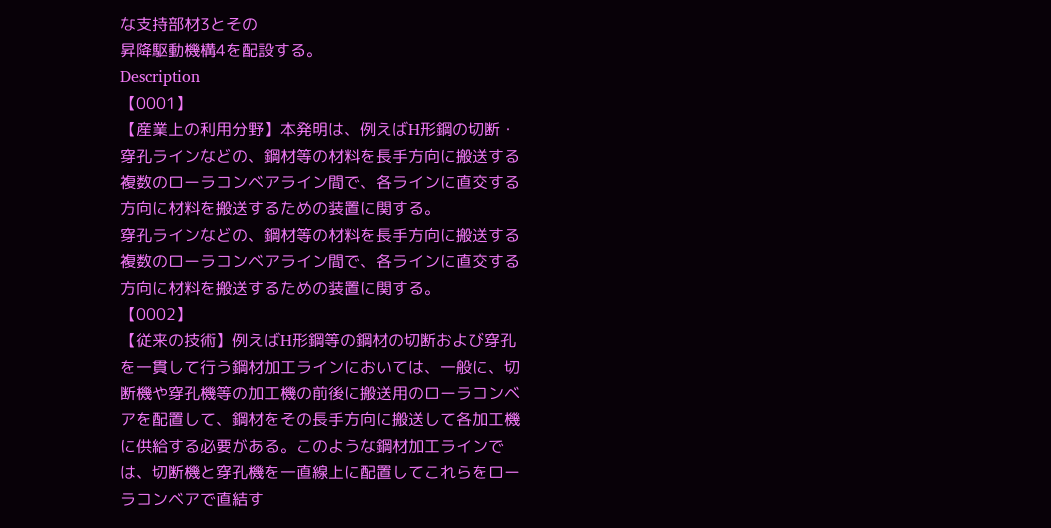な支持部材3とその
昇降駆動機構4を配設する。
Description
【0001】
【産業上の利用分野】本発明は、例えばH形鋼の切断・
穿孔ラインなどの、鋼材等の材料を長手方向に搬送する
複数のローラコンベアライン間で、各ラインに直交する
方向に材料を搬送するための装置に関する。
穿孔ラインなどの、鋼材等の材料を長手方向に搬送する
複数のローラコンベアライン間で、各ラインに直交する
方向に材料を搬送するための装置に関する。
【0002】
【従来の技術】例えばH形鋼等の鋼材の切断および穿孔
を一貫して行う鋼材加工ラインにおいては、一般に、切
断機や穿孔機等の加工機の前後に搬送用のローラコンベ
アを配置して、鋼材をその長手方向に搬送して各加工機
に供給する必要がある。このような鋼材加工ラインで
は、切断機と穿孔機を一直線上に配置してこれらをロー
ラコンベアで直結す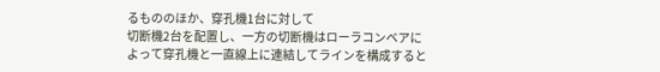るもののほか、穿孔機1台に対して
切断機2台を配置し、一方の切断機はローラコンベアに
よって穿孔機と一直線上に連結してラインを構成すると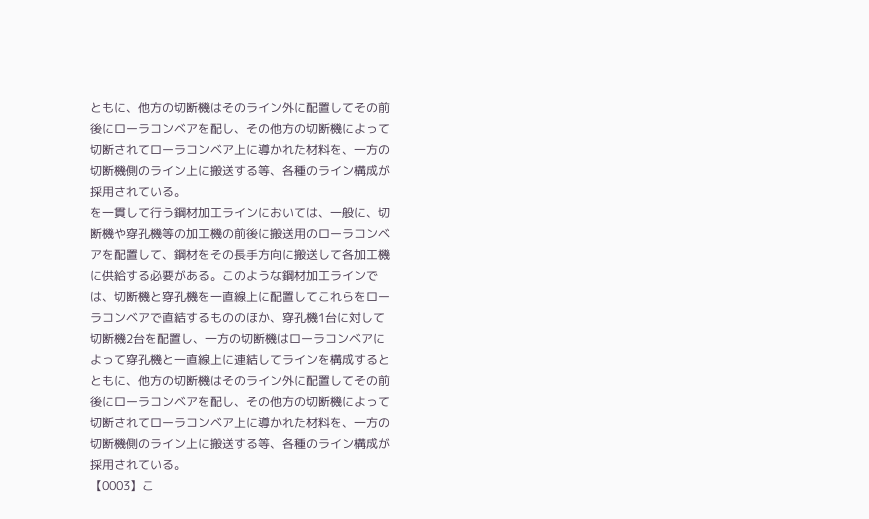ともに、他方の切断機はそのライン外に配置してその前
後にローラコンベアを配し、その他方の切断機によって
切断されてローラコンベア上に導かれた材料を、一方の
切断機側のライン上に搬送する等、各種のライン構成が
採用されている。
を一貫して行う鋼材加工ラインにおいては、一般に、切
断機や穿孔機等の加工機の前後に搬送用のローラコンベ
アを配置して、鋼材をその長手方向に搬送して各加工機
に供給する必要がある。このような鋼材加工ラインで
は、切断機と穿孔機を一直線上に配置してこれらをロー
ラコンベアで直結するもののほか、穿孔機1台に対して
切断機2台を配置し、一方の切断機はローラコンベアに
よって穿孔機と一直線上に連結してラインを構成すると
ともに、他方の切断機はそのライン外に配置してその前
後にローラコンベアを配し、その他方の切断機によって
切断されてローラコンベア上に導かれた材料を、一方の
切断機側のライン上に搬送する等、各種のライン構成が
採用されている。
【0003】こ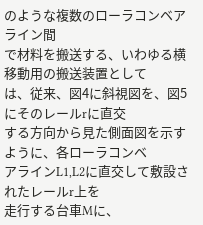のような複数のローラコンベアライン間
で材料を搬送する、いわゆる横移動用の搬送装置として
は、従来、図4に斜視図を、図5にそのレールrに直交
する方向から見た側面図を示すように、各ローラコンベ
アラインL1,L2に直交して敷設されたレールr上を
走行する台車Mに、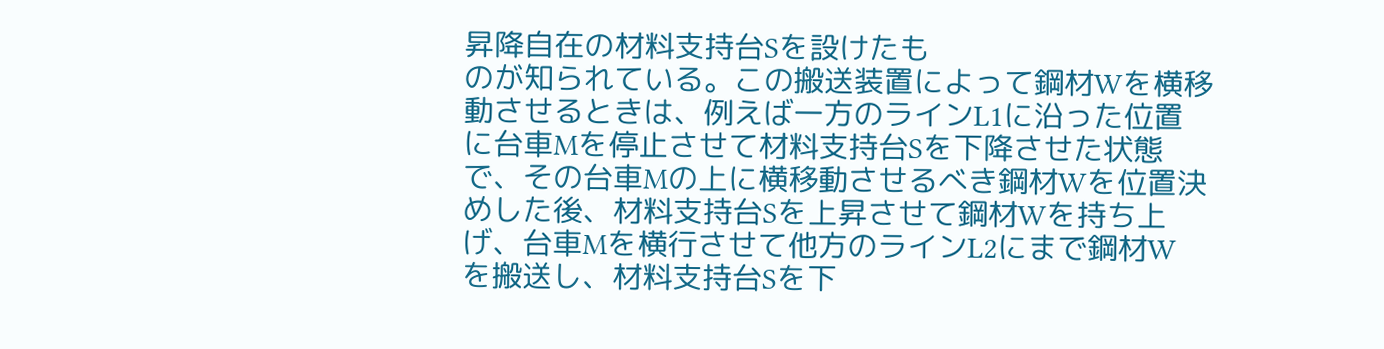昇降自在の材料支持台Sを設けたも
のが知られている。この搬送装置によって鋼材Wを横移
動させるときは、例えば一方のラインL1に沿った位置
に台車Mを停止させて材料支持台Sを下降させた状態
で、その台車Mの上に横移動させるべき鋼材Wを位置決
めした後、材料支持台Sを上昇させて鋼材Wを持ち上
げ、台車Mを横行させて他方のラインL2にまで鋼材W
を搬送し、材料支持台Sを下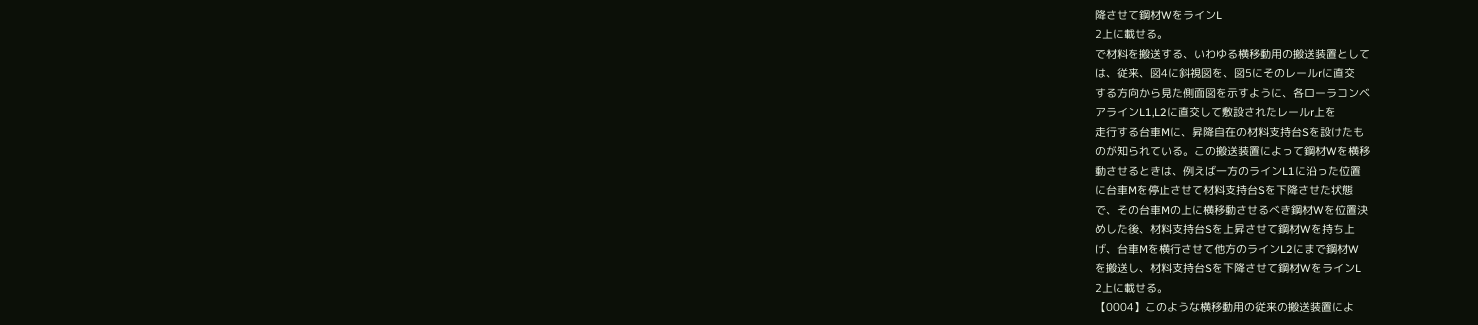降させて鋼材WをラインL
2上に載せる。
で材料を搬送する、いわゆる横移動用の搬送装置として
は、従来、図4に斜視図を、図5にそのレールrに直交
する方向から見た側面図を示すように、各ローラコンベ
アラインL1,L2に直交して敷設されたレールr上を
走行する台車Mに、昇降自在の材料支持台Sを設けたも
のが知られている。この搬送装置によって鋼材Wを横移
動させるときは、例えば一方のラインL1に沿った位置
に台車Mを停止させて材料支持台Sを下降させた状態
で、その台車Mの上に横移動させるべき鋼材Wを位置決
めした後、材料支持台Sを上昇させて鋼材Wを持ち上
げ、台車Mを横行させて他方のラインL2にまで鋼材W
を搬送し、材料支持台Sを下降させて鋼材WをラインL
2上に載せる。
【0004】このような横移動用の従来の搬送装置によ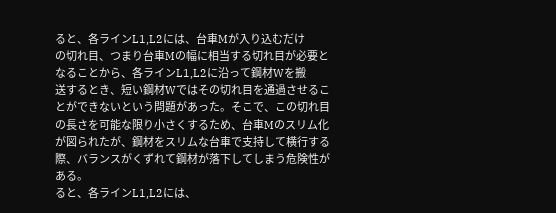ると、各ラインL1,L2には、台車Mが入り込むだけ
の切れ目、つまり台車Mの幅に相当する切れ目が必要と
なることから、各ラインL1,L2に沿って鋼材Wを搬
送するとき、短い鋼材Wではその切れ目を通過させるこ
とができないという問題があった。そこで、この切れ目
の長さを可能な限り小さくするため、台車Mのスリム化
が図られたが、鋼材をスリムな台車で支持して横行する
際、バランスがくずれて鋼材が落下してしまう危険性が
ある。
ると、各ラインL1,L2には、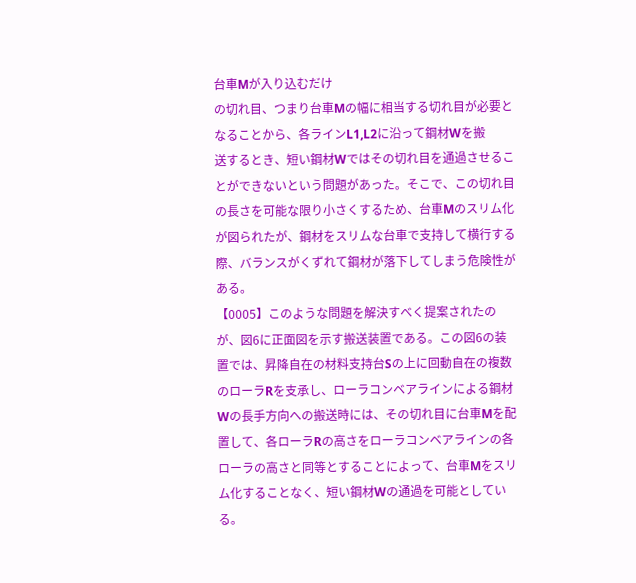台車Mが入り込むだけ
の切れ目、つまり台車Mの幅に相当する切れ目が必要と
なることから、各ラインL1,L2に沿って鋼材Wを搬
送するとき、短い鋼材Wではその切れ目を通過させるこ
とができないという問題があった。そこで、この切れ目
の長さを可能な限り小さくするため、台車Mのスリム化
が図られたが、鋼材をスリムな台車で支持して横行する
際、バランスがくずれて鋼材が落下してしまう危険性が
ある。
【0005】このような問題を解決すべく提案されたの
が、図6に正面図を示す搬送装置である。この図6の装
置では、昇降自在の材料支持台Sの上に回動自在の複数
のローラRを支承し、ローラコンベアラインによる鋼材
Wの長手方向への搬送時には、その切れ目に台車Mを配
置して、各ローラRの高さをローラコンベアラインの各
ローラの高さと同等とすることによって、台車Mをスリ
ム化することなく、短い鋼材Wの通過を可能としてい
る。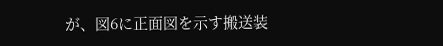が、図6に正面図を示す搬送装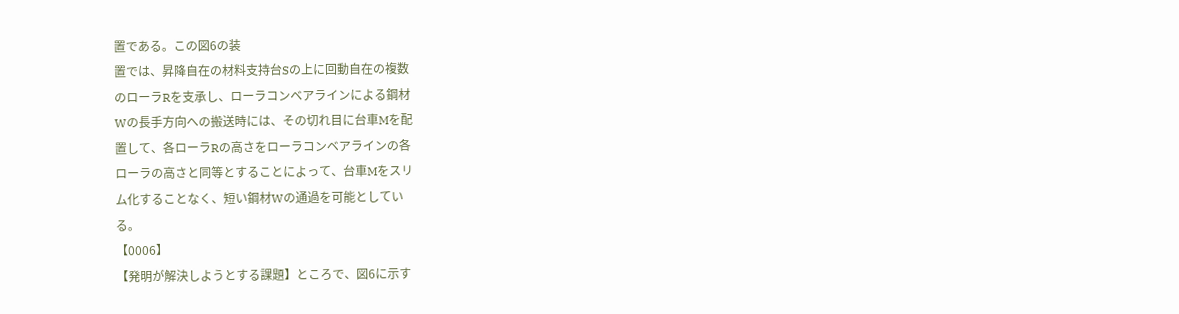置である。この図6の装
置では、昇降自在の材料支持台Sの上に回動自在の複数
のローラRを支承し、ローラコンベアラインによる鋼材
Wの長手方向への搬送時には、その切れ目に台車Mを配
置して、各ローラRの高さをローラコンベアラインの各
ローラの高さと同等とすることによって、台車Mをスリ
ム化することなく、短い鋼材Wの通過を可能としてい
る。
【0006】
【発明が解決しようとする課題】ところで、図6に示す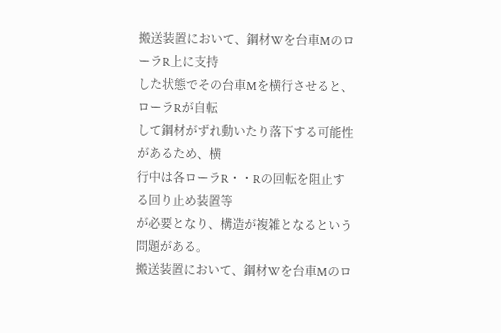搬送装置において、鋼材Wを台車MのローラR上に支持
した状態でその台車Mを横行させると、ローラRが自転
して鋼材がずれ動いたり落下する可能性があるため、横
行中は各ローラR・・Rの回転を阻止する回り止め装置等
が必要となり、構造が複雑となるという問題がある。
搬送装置において、鋼材Wを台車Mのロ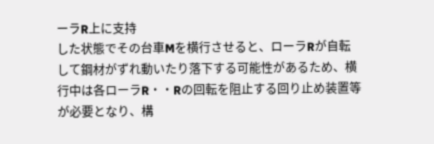ーラR上に支持
した状態でその台車Mを横行させると、ローラRが自転
して鋼材がずれ動いたり落下する可能性があるため、横
行中は各ローラR・・Rの回転を阻止する回り止め装置等
が必要となり、構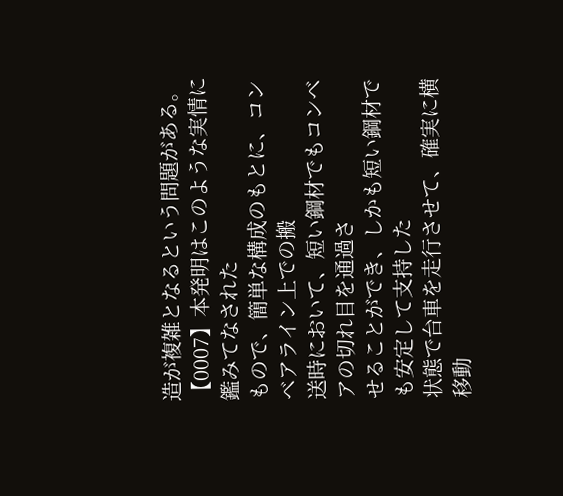造が複雑となるという問題がある。
【0007】本発明はこのような実情に鑑みてなされた
もので、簡単な構成のもとに、コンベアライン上での搬
送時において、短い鋼材でもコンベアの切れ目を通過さ
せることができ、しかも短い鋼材でも安定して支持した
状態で台車を走行させて、確実に横移動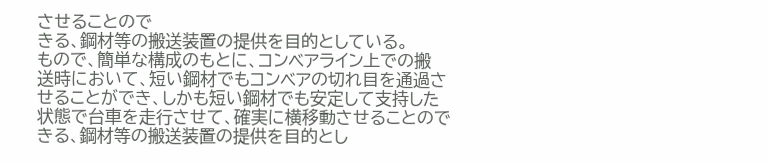させることので
きる、鋼材等の搬送装置の提供を目的としている。
もので、簡単な構成のもとに、コンベアライン上での搬
送時において、短い鋼材でもコンベアの切れ目を通過さ
せることができ、しかも短い鋼材でも安定して支持した
状態で台車を走行させて、確実に横移動させることので
きる、鋼材等の搬送装置の提供を目的とし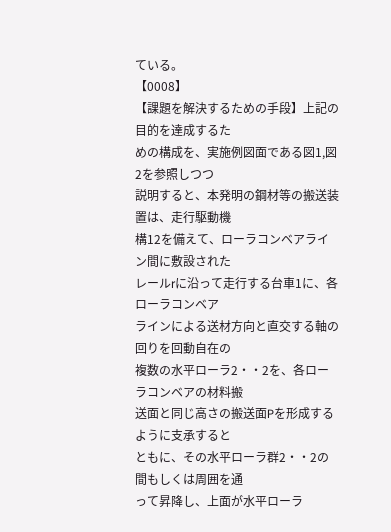ている。
【0008】
【課題を解決するための手段】上記の目的を達成するた
めの構成を、実施例図面である図1,図2を参照しつつ
説明すると、本発明の鋼材等の搬送装置は、走行駆動機
構12を備えて、ローラコンベアライン間に敷設された
レールrに沿って走行する台車1に、各ローラコンベア
ラインによる送材方向と直交する軸の回りを回動自在の
複数の水平ローラ2・・2を、各ローラコンベアの材料搬
送面と同じ高さの搬送面Pを形成するように支承すると
ともに、その水平ローラ群2・・2の間もしくは周囲を通
って昇降し、上面が水平ローラ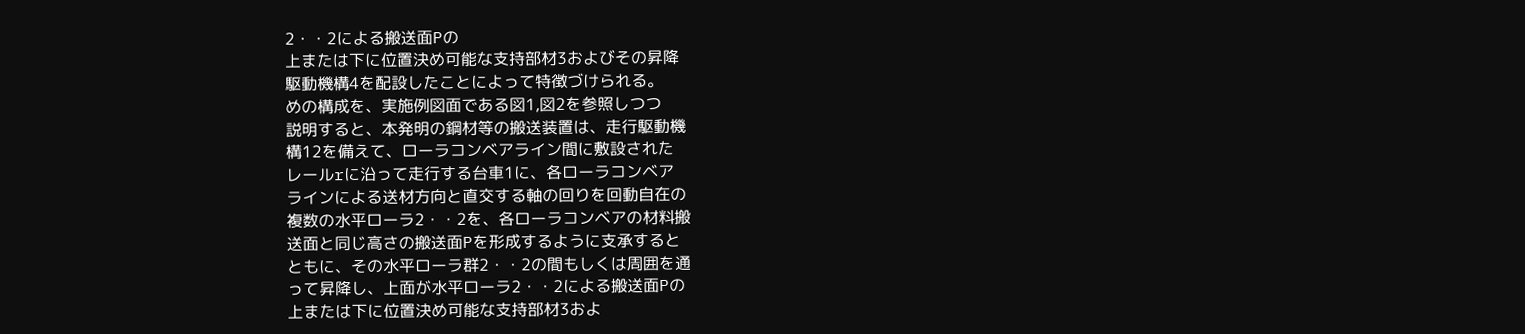2・・2による搬送面Pの
上または下に位置決め可能な支持部材3およびその昇降
駆動機構4を配設したことによって特徴づけられる。
めの構成を、実施例図面である図1,図2を参照しつつ
説明すると、本発明の鋼材等の搬送装置は、走行駆動機
構12を備えて、ローラコンベアライン間に敷設された
レールrに沿って走行する台車1に、各ローラコンベア
ラインによる送材方向と直交する軸の回りを回動自在の
複数の水平ローラ2・・2を、各ローラコンベアの材料搬
送面と同じ高さの搬送面Pを形成するように支承すると
ともに、その水平ローラ群2・・2の間もしくは周囲を通
って昇降し、上面が水平ローラ2・・2による搬送面Pの
上または下に位置決め可能な支持部材3およ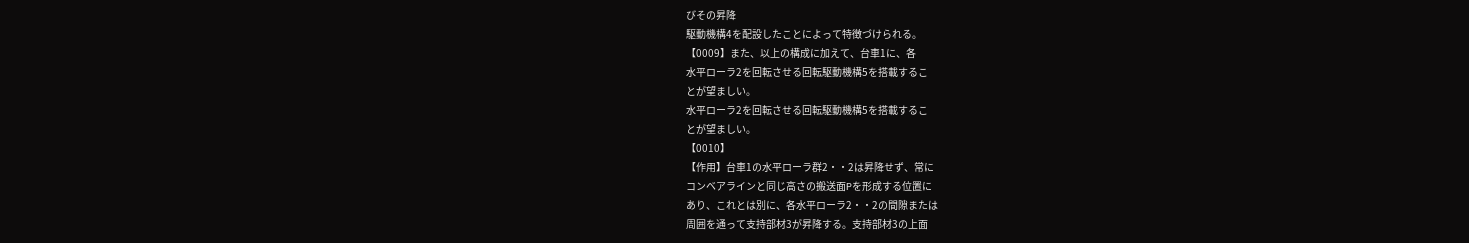びその昇降
駆動機構4を配設したことによって特徴づけられる。
【0009】また、以上の構成に加えて、台車1に、各
水平ローラ2を回転させる回転駆動機構5を搭載するこ
とが望ましい。
水平ローラ2を回転させる回転駆動機構5を搭載するこ
とが望ましい。
【0010】
【作用】台車1の水平ローラ群2・・2は昇降せず、常に
コンベアラインと同じ高さの搬送面Pを形成する位置に
あり、これとは別に、各水平ローラ2・・2の間隙または
周囲を通って支持部材3が昇降する。支持部材3の上面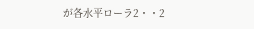が各水平ローラ2・・2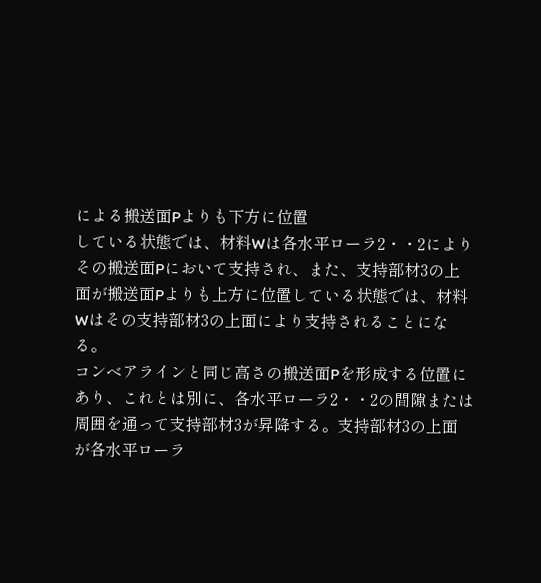による搬送面Pよりも下方に位置
している状態では、材料Wは各水平ローラ2・・2により
その搬送面Pにおいて支持され、また、支持部材3の上
面が搬送面Pよりも上方に位置している状態では、材料
Wはその支持部材3の上面により支持されることにな
る。
コンベアラインと同じ高さの搬送面Pを形成する位置に
あり、これとは別に、各水平ローラ2・・2の間隙または
周囲を通って支持部材3が昇降する。支持部材3の上面
が各水平ローラ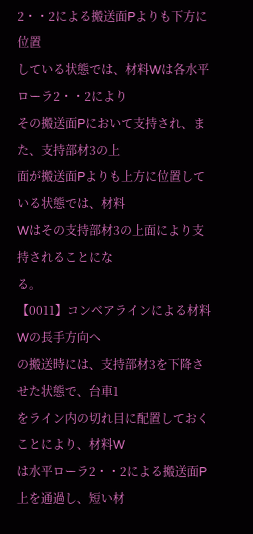2・・2による搬送面Pよりも下方に位置
している状態では、材料Wは各水平ローラ2・・2により
その搬送面Pにおいて支持され、また、支持部材3の上
面が搬送面Pよりも上方に位置している状態では、材料
Wはその支持部材3の上面により支持されることにな
る。
【0011】コンベアラインによる材料Wの長手方向へ
の搬送時には、支持部材3を下降させた状態で、台車1
をライン内の切れ目に配置しておくことにより、材料W
は水平ローラ2・・2による搬送面P上を通過し、短い材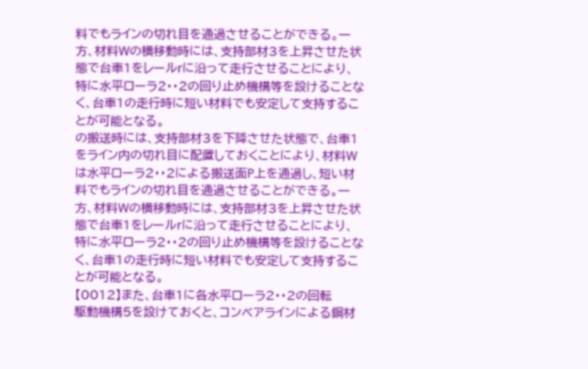料でもラインの切れ目を通過させることができる。一
方、材料Wの横移動時には、支持部材3を上昇させた状
態で台車1をレールrに沿って走行させることにより、
特に水平ローラ2・・2の回り止め機構等を設けることな
く、台車1の走行時に短い材料でも安定して支持するこ
とが可能となる。
の搬送時には、支持部材3を下降させた状態で、台車1
をライン内の切れ目に配置しておくことにより、材料W
は水平ローラ2・・2による搬送面P上を通過し、短い材
料でもラインの切れ目を通過させることができる。一
方、材料Wの横移動時には、支持部材3を上昇させた状
態で台車1をレールrに沿って走行させることにより、
特に水平ローラ2・・2の回り止め機構等を設けることな
く、台車1の走行時に短い材料でも安定して支持するこ
とが可能となる。
【0012】また、台車1に各水平ローラ2・・2の回転
駆動機構5を設けておくと、コンベアラインによる鋼材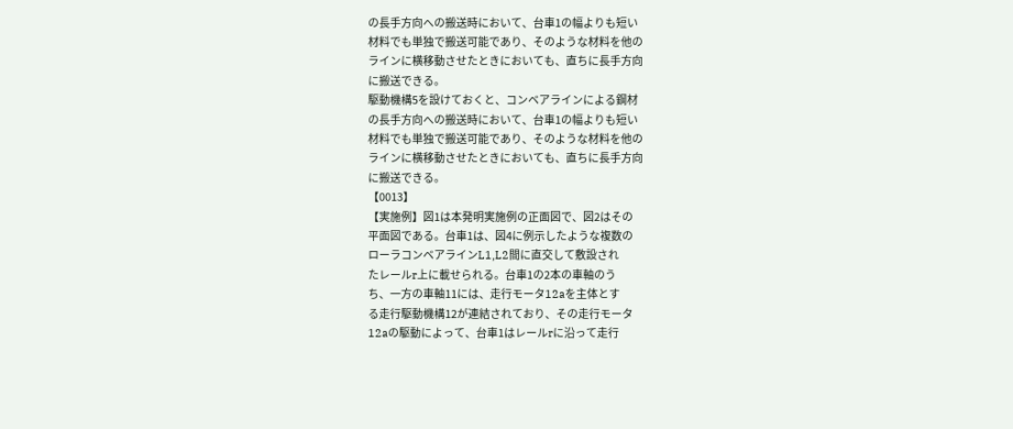の長手方向への搬送時において、台車1の幅よりも短い
材料でも単独で搬送可能であり、そのような材料を他の
ラインに横移動させたときにおいても、直ちに長手方向
に搬送できる。
駆動機構5を設けておくと、コンベアラインによる鋼材
の長手方向への搬送時において、台車1の幅よりも短い
材料でも単独で搬送可能であり、そのような材料を他の
ラインに横移動させたときにおいても、直ちに長手方向
に搬送できる。
【0013】
【実施例】図1は本発明実施例の正面図で、図2はその
平面図である。台車1は、図4に例示したような複数の
ローラコンベアラインL1,L2間に直交して敷設され
たレールr上に載せられる。台車1の2本の車軸のう
ち、一方の車軸11には、走行モータ12aを主体とす
る走行駆動機構12が連結されており、その走行モータ
12aの駆動によって、台車1はレールrに沿って走行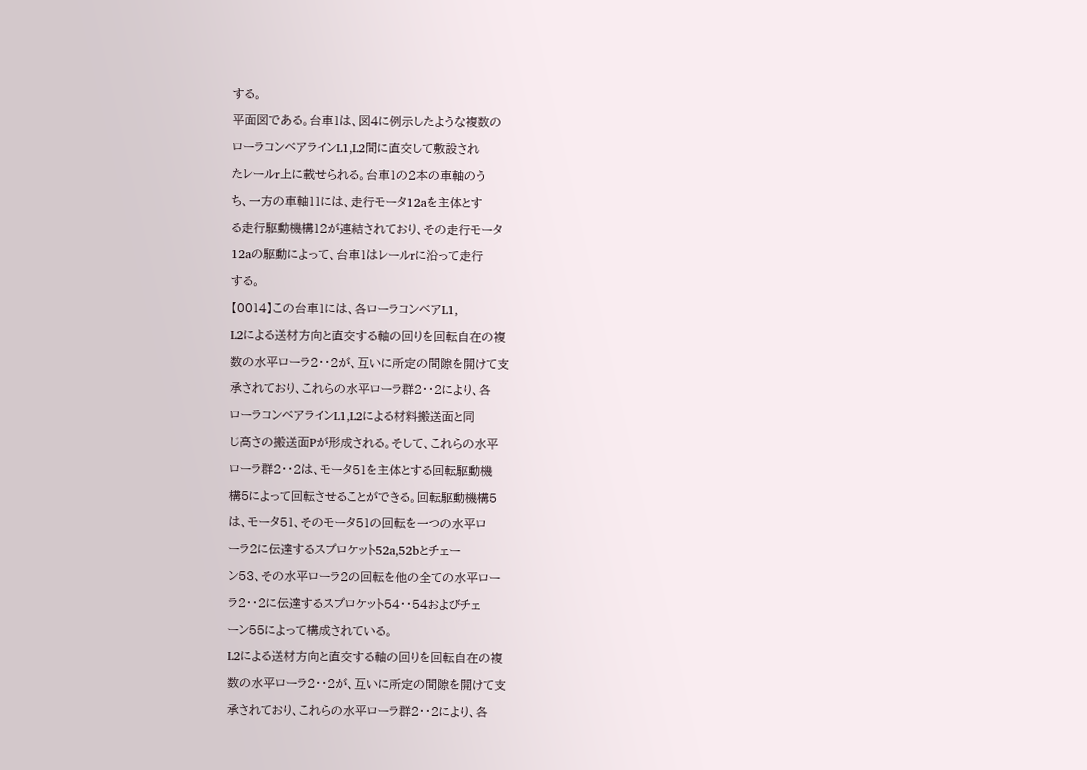する。
平面図である。台車1は、図4に例示したような複数の
ローラコンベアラインL1,L2間に直交して敷設され
たレールr上に載せられる。台車1の2本の車軸のう
ち、一方の車軸11には、走行モータ12aを主体とす
る走行駆動機構12が連結されており、その走行モータ
12aの駆動によって、台車1はレールrに沿って走行
する。
【0014】この台車1には、各ローラコンベアL1,
L2による送材方向と直交する軸の回りを回転自在の複
数の水平ローラ2・・2が、互いに所定の間隙を開けて支
承されており、これらの水平ローラ群2・・2により、各
ローラコンベアラインL1,L2による材料搬送面と同
じ高さの搬送面Pが形成される。そして、これらの水平
ローラ群2・・2は、モータ51を主体とする回転駆動機
構5によって回転させることができる。回転駆動機構5
は、モータ51、そのモータ51の回転を一つの水平ロ
ーラ2に伝達するスプロケット52a,52bとチェー
ン53、その水平ローラ2の回転を他の全ての水平ロー
ラ2・・2に伝達するスプロケット54・・54およびチェ
ーン55によって構成されている。
L2による送材方向と直交する軸の回りを回転自在の複
数の水平ローラ2・・2が、互いに所定の間隙を開けて支
承されており、これらの水平ローラ群2・・2により、各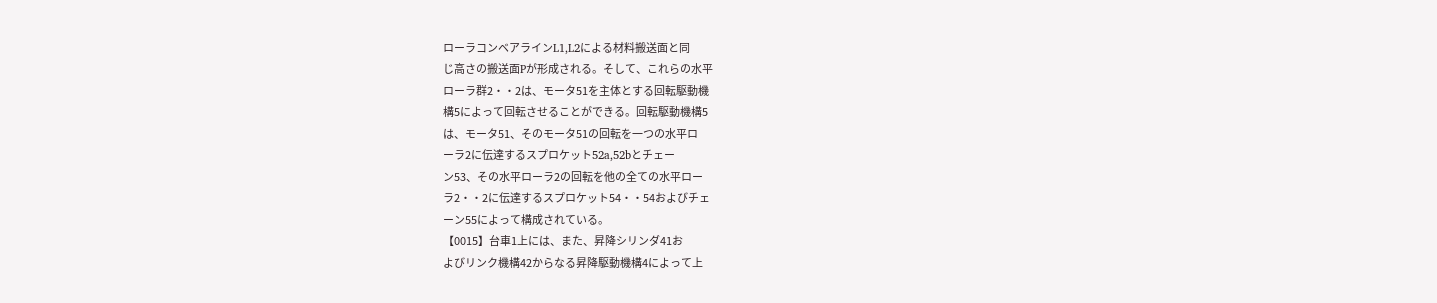ローラコンベアラインL1,L2による材料搬送面と同
じ高さの搬送面Pが形成される。そして、これらの水平
ローラ群2・・2は、モータ51を主体とする回転駆動機
構5によって回転させることができる。回転駆動機構5
は、モータ51、そのモータ51の回転を一つの水平ロ
ーラ2に伝達するスプロケット52a,52bとチェー
ン53、その水平ローラ2の回転を他の全ての水平ロー
ラ2・・2に伝達するスプロケット54・・54およびチェ
ーン55によって構成されている。
【0015】台車1上には、また、昇降シリンダ41お
よびリンク機構42からなる昇降駆動機構4によって上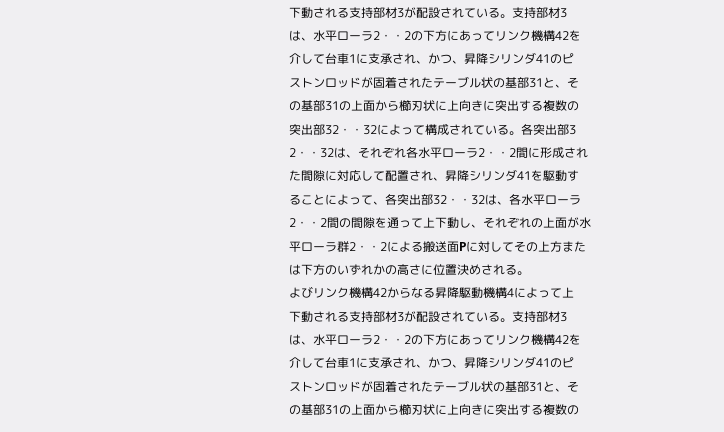下動される支持部材3が配設されている。支持部材3
は、水平ローラ2・・2の下方にあってリンク機構42を
介して台車1に支承され、かつ、昇降シリンダ41のピ
ストンロッドが固着されたテーブル状の基部31と、そ
の基部31の上面から櫛刃状に上向きに突出する複数の
突出部32・・32によって構成されている。各突出部3
2・・32は、それぞれ各水平ローラ2・・2間に形成され
た間隙に対応して配置され、昇降シリンダ41を駆動す
ることによって、各突出部32・・32は、各水平ローラ
2・・2間の間隙を通って上下動し、それぞれの上面が水
平ローラ群2・・2による搬送面Pに対してその上方また
は下方のいずれかの高さに位置決めされる。
よびリンク機構42からなる昇降駆動機構4によって上
下動される支持部材3が配設されている。支持部材3
は、水平ローラ2・・2の下方にあってリンク機構42を
介して台車1に支承され、かつ、昇降シリンダ41のピ
ストンロッドが固着されたテーブル状の基部31と、そ
の基部31の上面から櫛刃状に上向きに突出する複数の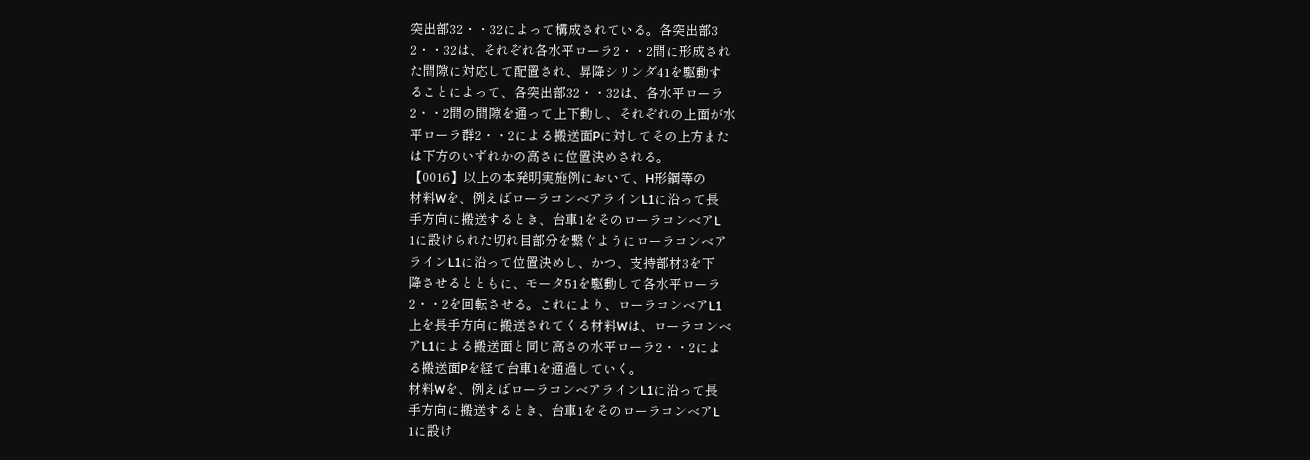突出部32・・32によって構成されている。各突出部3
2・・32は、それぞれ各水平ローラ2・・2間に形成され
た間隙に対応して配置され、昇降シリンダ41を駆動す
ることによって、各突出部32・・32は、各水平ローラ
2・・2間の間隙を通って上下動し、それぞれの上面が水
平ローラ群2・・2による搬送面Pに対してその上方また
は下方のいずれかの高さに位置決めされる。
【0016】以上の本発明実施例において、H形鋼等の
材料Wを、例えばローラコンベアラインL1に沿って長
手方向に搬送するとき、台車1をそのローラコンベアL
1に設けられた切れ目部分を繋ぐようにローラコンベア
ラインL1に沿って位置決めし、かつ、支持部材3を下
降させるとともに、モータ51を駆動して各水平ローラ
2・・2を回転させる。これにより、ローラコンベアL1
上を長手方向に搬送されてくる材料Wは、ローラコンベ
アL1による搬送面と同じ高さの水平ローラ2・・2によ
る搬送面Pを経て台車1を通過していく。
材料Wを、例えばローラコンベアラインL1に沿って長
手方向に搬送するとき、台車1をそのローラコンベアL
1に設け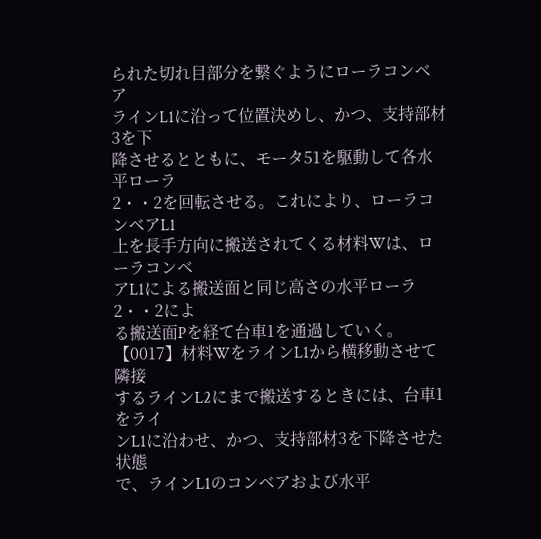られた切れ目部分を繋ぐようにローラコンベア
ラインL1に沿って位置決めし、かつ、支持部材3を下
降させるとともに、モータ51を駆動して各水平ローラ
2・・2を回転させる。これにより、ローラコンベアL1
上を長手方向に搬送されてくる材料Wは、ローラコンベ
アL1による搬送面と同じ高さの水平ローラ2・・2によ
る搬送面Pを経て台車1を通過していく。
【0017】材料WをラインL1から横移動させて隣接
するラインL2にまで搬送するときには、台車1をライ
ンL1に沿わせ、かつ、支持部材3を下降させた状態
で、ラインL1のコンベアおよび水平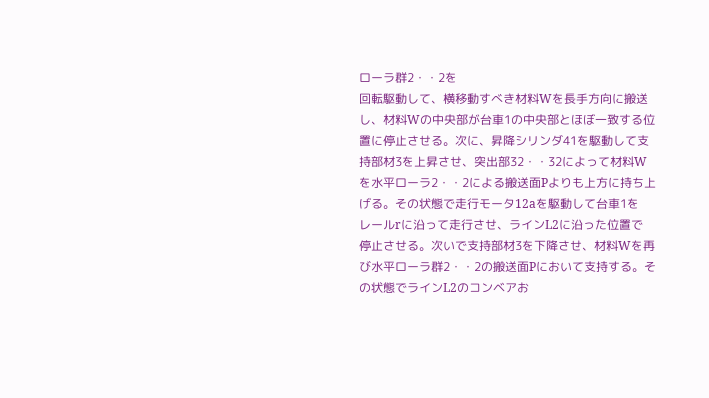ローラ群2・・2を
回転駆動して、横移動すべき材料Wを長手方向に搬送
し、材料Wの中央部が台車1の中央部とほぼ一致する位
置に停止させる。次に、昇降シリンダ41を駆動して支
持部材3を上昇させ、突出部32・・32によって材料W
を水平ローラ2・・2による搬送面Pよりも上方に持ち上
げる。その状態で走行モータ12aを駆動して台車1を
レールrに沿って走行させ、ラインL2に沿った位置で
停止させる。次いで支持部材3を下降させ、材料Wを再
び水平ローラ群2・・2の搬送面Pにおいて支持する。そ
の状態でラインL2のコンベアお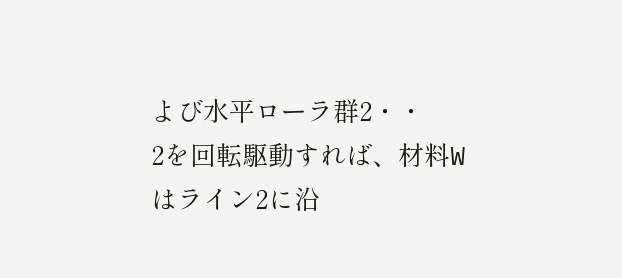よび水平ローラ群2・・
2を回転駆動すれば、材料Wはライン2に沿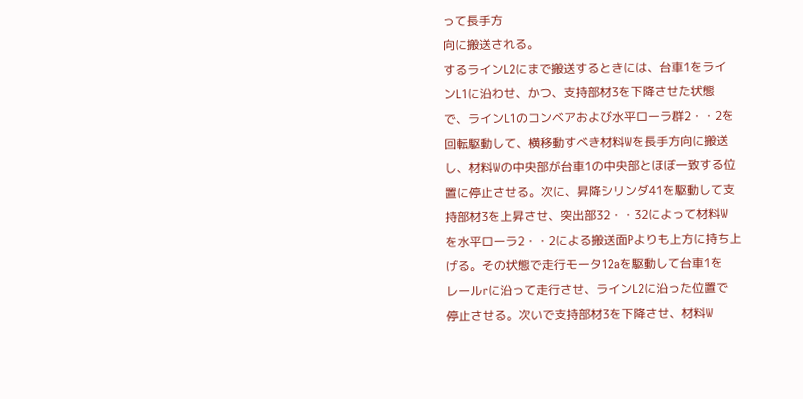って長手方
向に搬送される。
するラインL2にまで搬送するときには、台車1をライ
ンL1に沿わせ、かつ、支持部材3を下降させた状態
で、ラインL1のコンベアおよび水平ローラ群2・・2を
回転駆動して、横移動すべき材料Wを長手方向に搬送
し、材料Wの中央部が台車1の中央部とほぼ一致する位
置に停止させる。次に、昇降シリンダ41を駆動して支
持部材3を上昇させ、突出部32・・32によって材料W
を水平ローラ2・・2による搬送面Pよりも上方に持ち上
げる。その状態で走行モータ12aを駆動して台車1を
レールrに沿って走行させ、ラインL2に沿った位置で
停止させる。次いで支持部材3を下降させ、材料W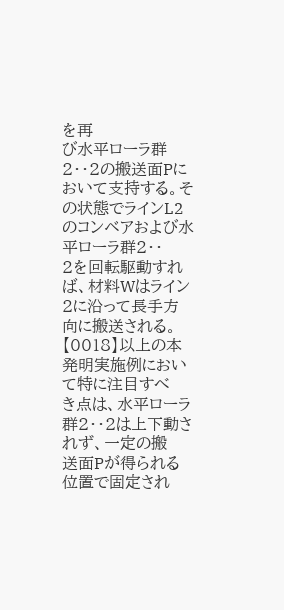を再
び水平ローラ群2・・2の搬送面Pにおいて支持する。そ
の状態でラインL2のコンベアおよび水平ローラ群2・・
2を回転駆動すれば、材料Wはライン2に沿って長手方
向に搬送される。
【0018】以上の本発明実施例において特に注目すべ
き点は、水平ローラ群2・・2は上下動されず、一定の搬
送面Pが得られる位置で固定され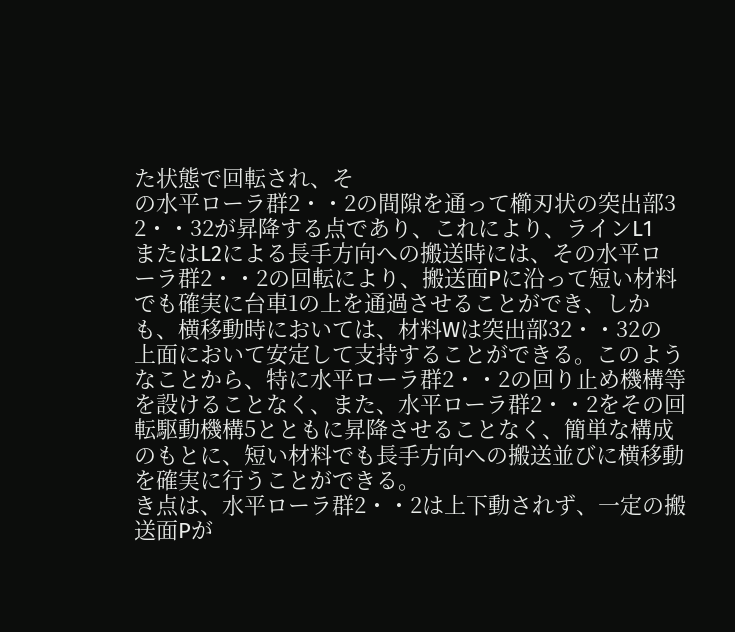た状態で回転され、そ
の水平ローラ群2・・2の間隙を通って櫛刃状の突出部3
2・・32が昇降する点であり、これにより、ラインL1
またはL2による長手方向への搬送時には、その水平ロ
ーラ群2・・2の回転により、搬送面Pに沿って短い材料
でも確実に台車1の上を通過させることができ、しか
も、横移動時においては、材料Wは突出部32・・32の
上面において安定して支持することができる。このよう
なことから、特に水平ローラ群2・・2の回り止め機構等
を設けることなく、また、水平ローラ群2・・2をその回
転駆動機構5とともに昇降させることなく、簡単な構成
のもとに、短い材料でも長手方向への搬送並びに横移動
を確実に行うことができる。
き点は、水平ローラ群2・・2は上下動されず、一定の搬
送面Pが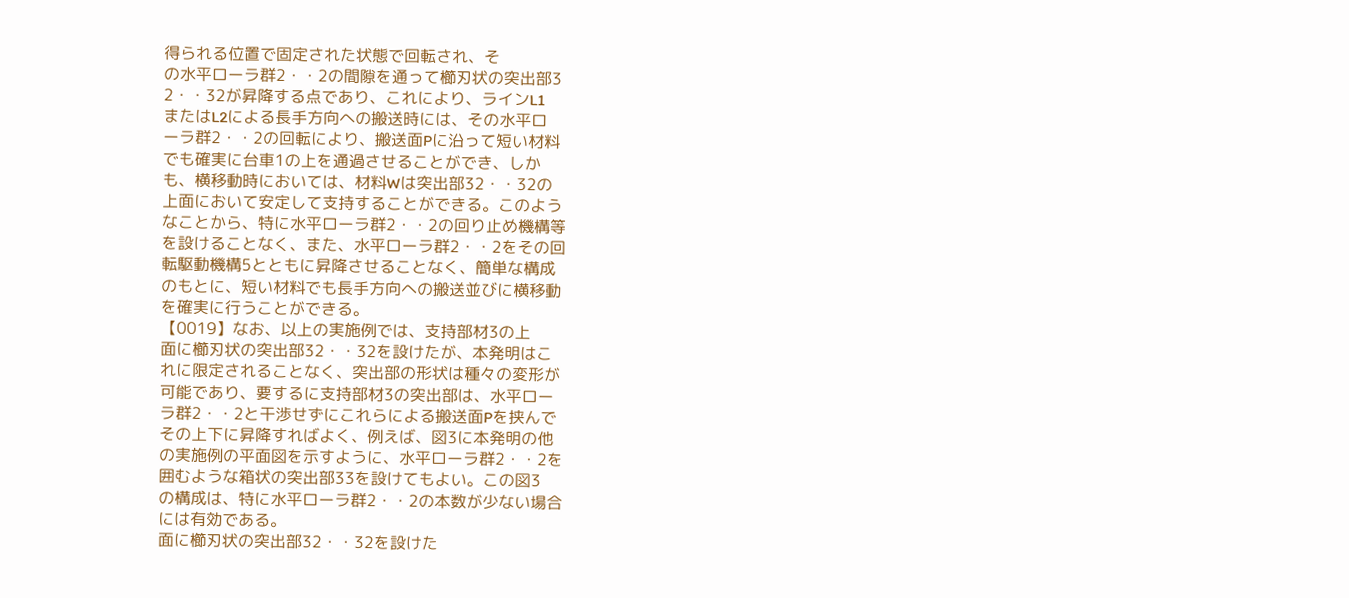得られる位置で固定された状態で回転され、そ
の水平ローラ群2・・2の間隙を通って櫛刃状の突出部3
2・・32が昇降する点であり、これにより、ラインL1
またはL2による長手方向への搬送時には、その水平ロ
ーラ群2・・2の回転により、搬送面Pに沿って短い材料
でも確実に台車1の上を通過させることができ、しか
も、横移動時においては、材料Wは突出部32・・32の
上面において安定して支持することができる。このよう
なことから、特に水平ローラ群2・・2の回り止め機構等
を設けることなく、また、水平ローラ群2・・2をその回
転駆動機構5とともに昇降させることなく、簡単な構成
のもとに、短い材料でも長手方向への搬送並びに横移動
を確実に行うことができる。
【0019】なお、以上の実施例では、支持部材3の上
面に櫛刃状の突出部32・・32を設けたが、本発明はこ
れに限定されることなく、突出部の形状は種々の変形が
可能であり、要するに支持部材3の突出部は、水平ロー
ラ群2・・2と干渉せずにこれらによる搬送面Pを挟んで
その上下に昇降すればよく、例えば、図3に本発明の他
の実施例の平面図を示すように、水平ローラ群2・・2を
囲むような箱状の突出部33を設けてもよい。この図3
の構成は、特に水平ローラ群2・・2の本数が少ない場合
には有効である。
面に櫛刃状の突出部32・・32を設けた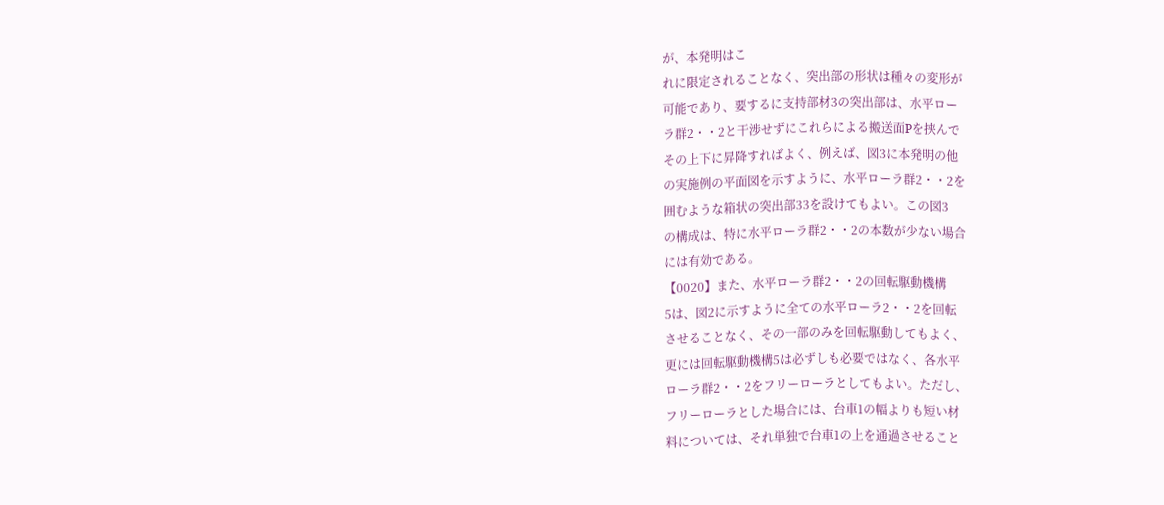が、本発明はこ
れに限定されることなく、突出部の形状は種々の変形が
可能であり、要するに支持部材3の突出部は、水平ロー
ラ群2・・2と干渉せずにこれらによる搬送面Pを挟んで
その上下に昇降すればよく、例えば、図3に本発明の他
の実施例の平面図を示すように、水平ローラ群2・・2を
囲むような箱状の突出部33を設けてもよい。この図3
の構成は、特に水平ローラ群2・・2の本数が少ない場合
には有効である。
【0020】また、水平ローラ群2・・2の回転駆動機構
5は、図2に示すように全ての水平ローラ2・・2を回転
させることなく、その一部のみを回転駆動してもよく、
更には回転駆動機構5は必ずしも必要ではなく、各水平
ローラ群2・・2をフリーローラとしてもよい。ただし、
フリーローラとした場合には、台車1の幅よりも短い材
料については、それ単独で台車1の上を通過させること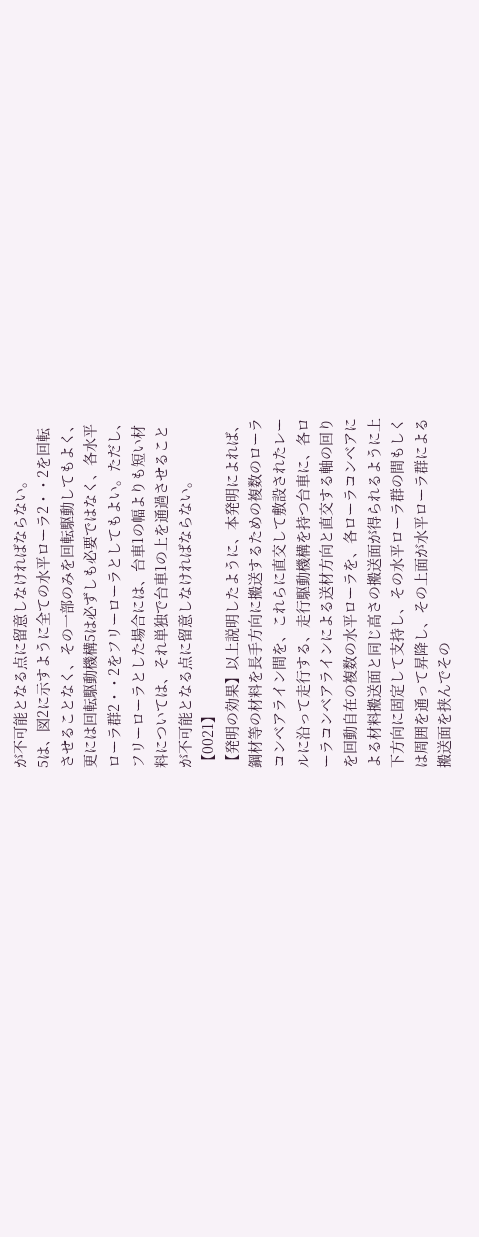が不可能となる点に留意しなければならない。
5は、図2に示すように全ての水平ローラ2・・2を回転
させることなく、その一部のみを回転駆動してもよく、
更には回転駆動機構5は必ずしも必要ではなく、各水平
ローラ群2・・2をフリーローラとしてもよい。ただし、
フリーローラとした場合には、台車1の幅よりも短い材
料については、それ単独で台車1の上を通過させること
が不可能となる点に留意しなければならない。
【0021】
【発明の効果】以上説明したように、本発明によれば、
鋼材等の材料を長手方向に搬送するための複数のローラ
コンベアライン間を、これらに直交して敷設されたレー
ルに沿って走行する、走行駆動機構を持つ台車に、各ロ
ーラコンベアラインによる送材方向と直交する軸の回り
を回動自在の複数の水平ローラを、各ローラコンベアに
よる材料搬送面と同じ高さの搬送面が得られるように上
下方向に固定して支持し、その水平ローラ群の間もしく
は周囲を通って昇降し、その上面が水平ローラ群による
搬送面を挟んでその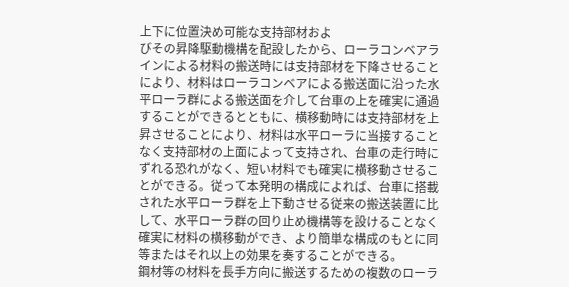上下に位置決め可能な支持部材およ
びその昇降駆動機構を配設したから、ローラコンベアラ
インによる材料の搬送時には支持部材を下降させること
により、材料はローラコンベアによる搬送面に沿った水
平ローラ群による搬送面を介して台車の上を確実に通過
することができるとともに、横移動時には支持部材を上
昇させることにより、材料は水平ローラに当接すること
なく支持部材の上面によって支持され、台車の走行時に
ずれる恐れがなく、短い材料でも確実に横移動させるこ
とができる。従って本発明の構成によれば、台車に搭載
された水平ローラ群を上下動させる従来の搬送装置に比
して、水平ローラ群の回り止め機構等を設けることなく
確実に材料の横移動ができ、より簡単な構成のもとに同
等またはそれ以上の効果を奏することができる。
鋼材等の材料を長手方向に搬送するための複数のローラ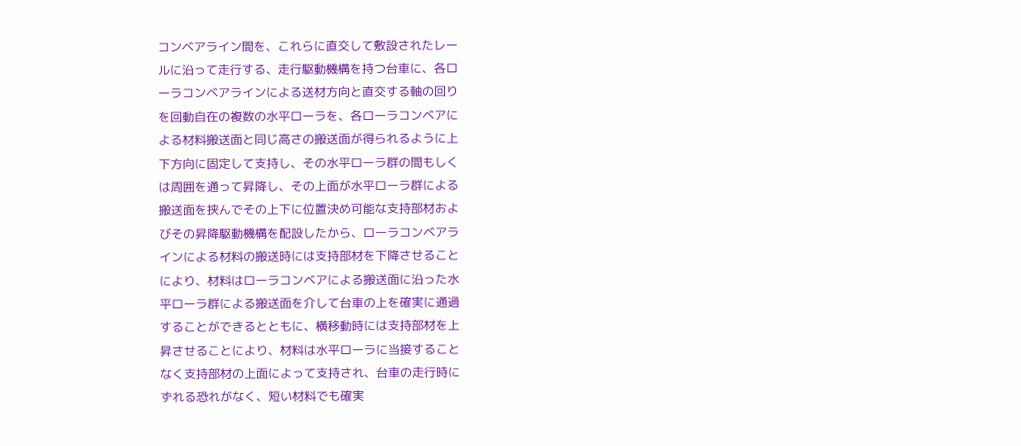コンベアライン間を、これらに直交して敷設されたレー
ルに沿って走行する、走行駆動機構を持つ台車に、各ロ
ーラコンベアラインによる送材方向と直交する軸の回り
を回動自在の複数の水平ローラを、各ローラコンベアに
よる材料搬送面と同じ高さの搬送面が得られるように上
下方向に固定して支持し、その水平ローラ群の間もしく
は周囲を通って昇降し、その上面が水平ローラ群による
搬送面を挟んでその上下に位置決め可能な支持部材およ
びその昇降駆動機構を配設したから、ローラコンベアラ
インによる材料の搬送時には支持部材を下降させること
により、材料はローラコンベアによる搬送面に沿った水
平ローラ群による搬送面を介して台車の上を確実に通過
することができるとともに、横移動時には支持部材を上
昇させることにより、材料は水平ローラに当接すること
なく支持部材の上面によって支持され、台車の走行時に
ずれる恐れがなく、短い材料でも確実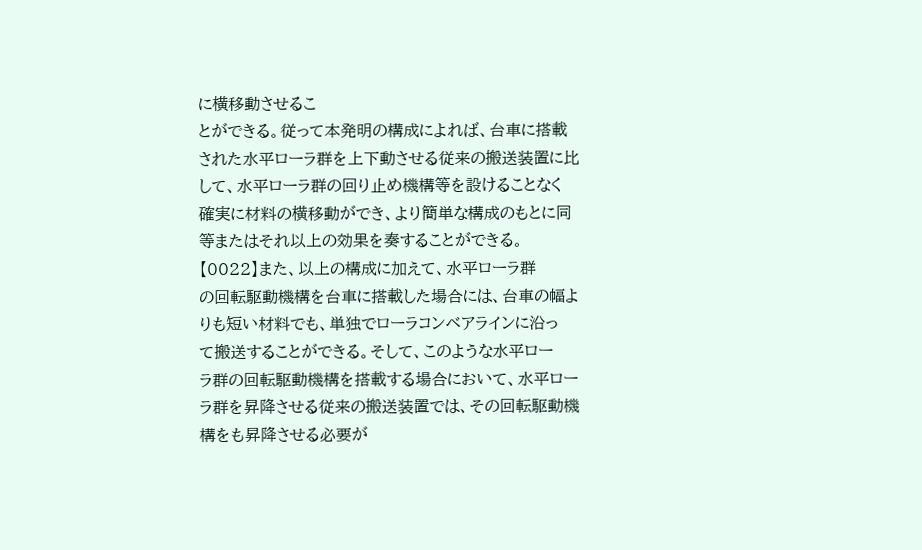に横移動させるこ
とができる。従って本発明の構成によれば、台車に搭載
された水平ローラ群を上下動させる従来の搬送装置に比
して、水平ローラ群の回り止め機構等を設けることなく
確実に材料の横移動ができ、より簡単な構成のもとに同
等またはそれ以上の効果を奏することができる。
【0022】また、以上の構成に加えて、水平ローラ群
の回転駆動機構を台車に搭載した場合には、台車の幅よ
りも短い材料でも、単独でローラコンベアラインに沿っ
て搬送することができる。そして、このような水平ロー
ラ群の回転駆動機構を搭載する場合において、水平ロー
ラ群を昇降させる従来の搬送装置では、その回転駆動機
構をも昇降させる必要が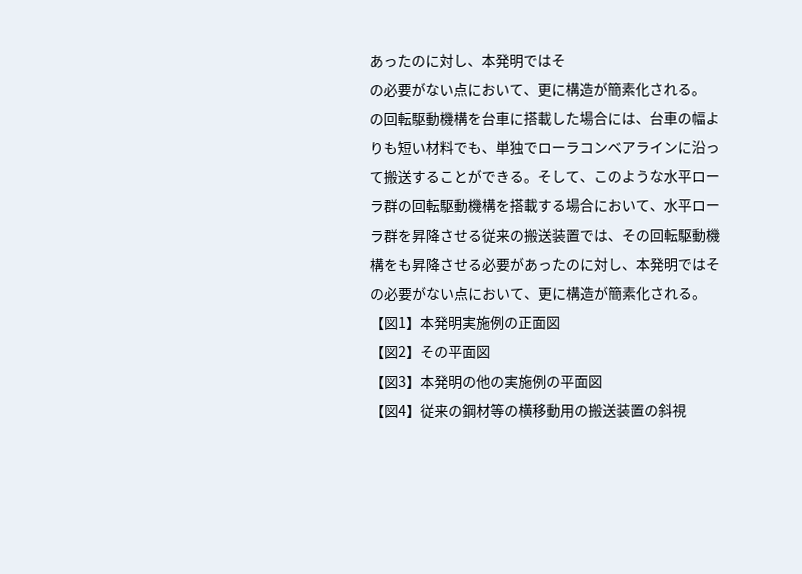あったのに対し、本発明ではそ
の必要がない点において、更に構造が簡素化される。
の回転駆動機構を台車に搭載した場合には、台車の幅よ
りも短い材料でも、単独でローラコンベアラインに沿っ
て搬送することができる。そして、このような水平ロー
ラ群の回転駆動機構を搭載する場合において、水平ロー
ラ群を昇降させる従来の搬送装置では、その回転駆動機
構をも昇降させる必要があったのに対し、本発明ではそ
の必要がない点において、更に構造が簡素化される。
【図1】本発明実施例の正面図
【図2】その平面図
【図3】本発明の他の実施例の平面図
【図4】従来の鋼材等の横移動用の搬送装置の斜視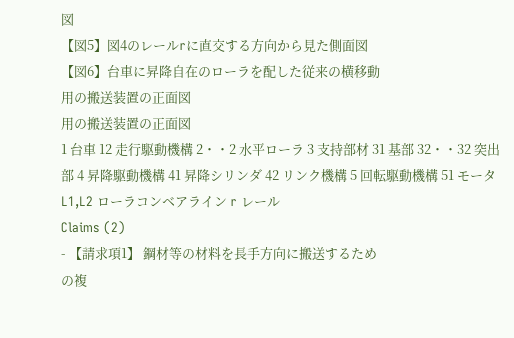図
【図5】図4のレールrに直交する方向から見た側面図
【図6】台車に昇降自在のローラを配した従来の横移動
用の搬送装置の正面図
用の搬送装置の正面図
1 台車 12 走行駆動機構 2・・2 水平ローラ 3 支持部材 31 基部 32・・32 突出部 4 昇降駆動機構 41 昇降シリンダ 42 リンク機構 5 回転駆動機構 51 モータ L1,L2 ローラコンベアライン r レール
Claims (2)
- 【請求項1】 鋼材等の材料を長手方向に搬送するため
の複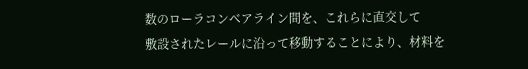数のローラコンベアライン間を、これらに直交して
敷設されたレールに沿って移動することにより、材料を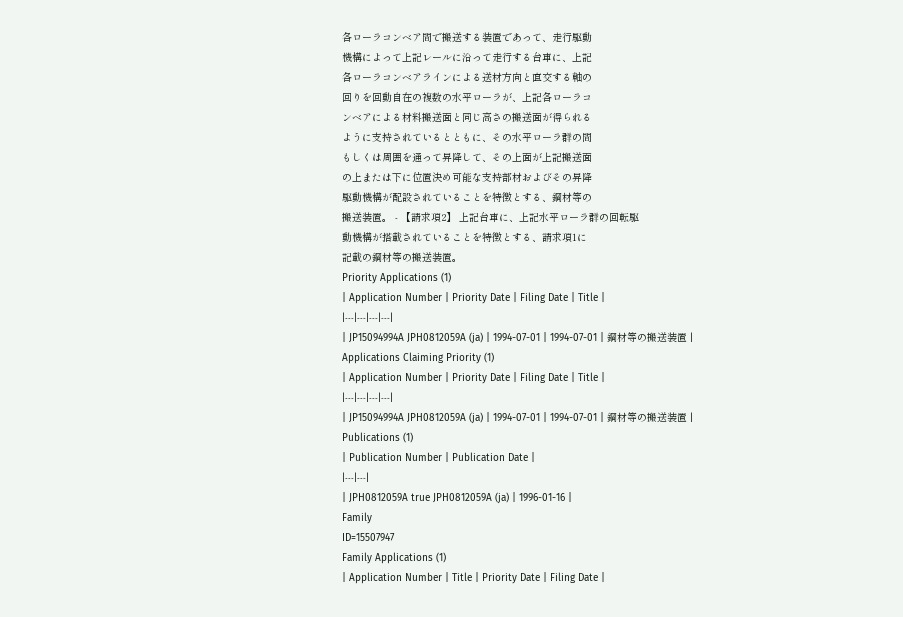各ローラコンベア間で搬送する装置であって、走行駆動
機構によって上記レールに沿って走行する台車に、上記
各ローラコンベアラインによる送材方向と直交する軸の
回りを回動自在の複数の水平ローラが、上記各ローラコ
ンベアによる材料搬送面と同じ高さの搬送面が得られる
ように支持されているとともに、その水平ローラ群の間
もしくは周囲を通って昇降して、その上面が上記搬送面
の上または下に位置決め可能な支持部材およびその昇降
駆動機構が配設されていることを特徴とする、鋼材等の
搬送装置。 - 【請求項2】 上記台車に、上記水平ローラ群の回転駆
動機構が搭載されていることを特徴とする、請求項1に
記載の鋼材等の搬送装置。
Priority Applications (1)
| Application Number | Priority Date | Filing Date | Title |
|---|---|---|---|
| JP15094994A JPH0812059A (ja) | 1994-07-01 | 1994-07-01 | 鋼材等の搬送装置 |
Applications Claiming Priority (1)
| Application Number | Priority Date | Filing Date | Title |
|---|---|---|---|
| JP15094994A JPH0812059A (ja) | 1994-07-01 | 1994-07-01 | 鋼材等の搬送装置 |
Publications (1)
| Publication Number | Publication Date |
|---|---|
| JPH0812059A true JPH0812059A (ja) | 1996-01-16 |
Family
ID=15507947
Family Applications (1)
| Application Number | Title | Priority Date | Filing Date |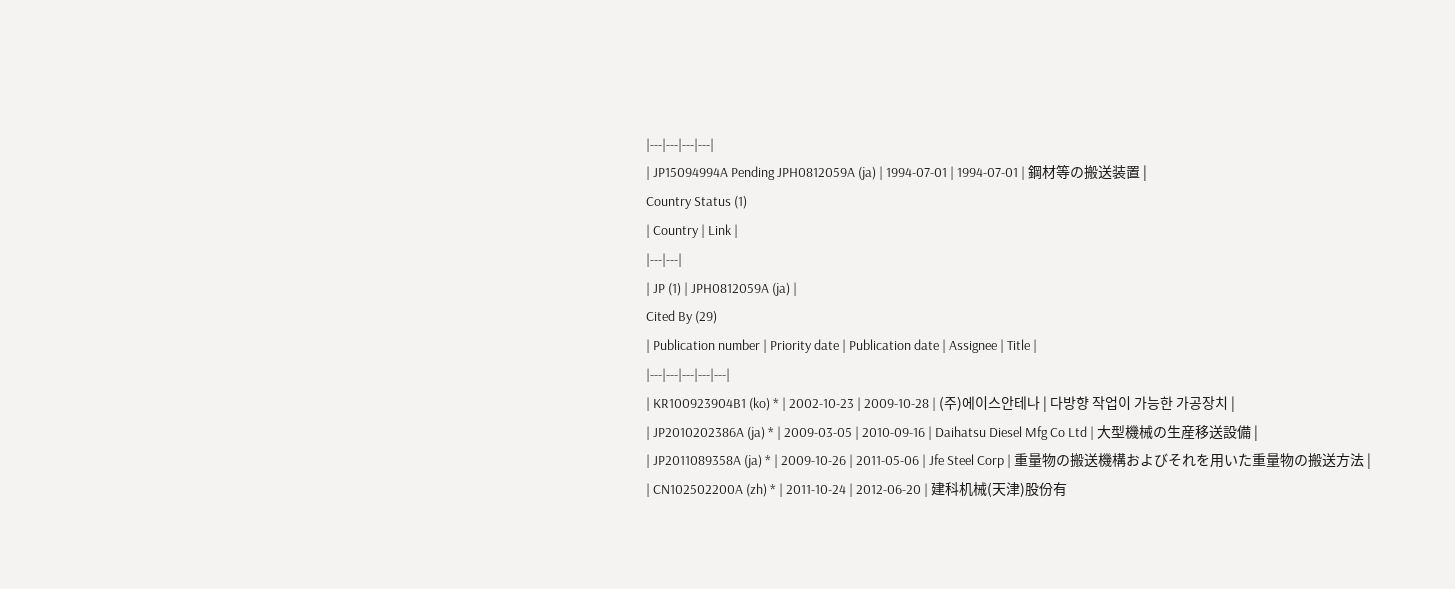|---|---|---|---|
| JP15094994A Pending JPH0812059A (ja) | 1994-07-01 | 1994-07-01 | 鋼材等の搬送装置 |
Country Status (1)
| Country | Link |
|---|---|
| JP (1) | JPH0812059A (ja) |
Cited By (29)
| Publication number | Priority date | Publication date | Assignee | Title |
|---|---|---|---|---|
| KR100923904B1 (ko) * | 2002-10-23 | 2009-10-28 | (주)에이스안테나 | 다방향 작업이 가능한 가공장치 |
| JP2010202386A (ja) * | 2009-03-05 | 2010-09-16 | Daihatsu Diesel Mfg Co Ltd | 大型機械の生産移送設備 |
| JP2011089358A (ja) * | 2009-10-26 | 2011-05-06 | Jfe Steel Corp | 重量物の搬送機構およびそれを用いた重量物の搬送方法 |
| CN102502200A (zh) * | 2011-10-24 | 2012-06-20 | 建科机械(天津)股份有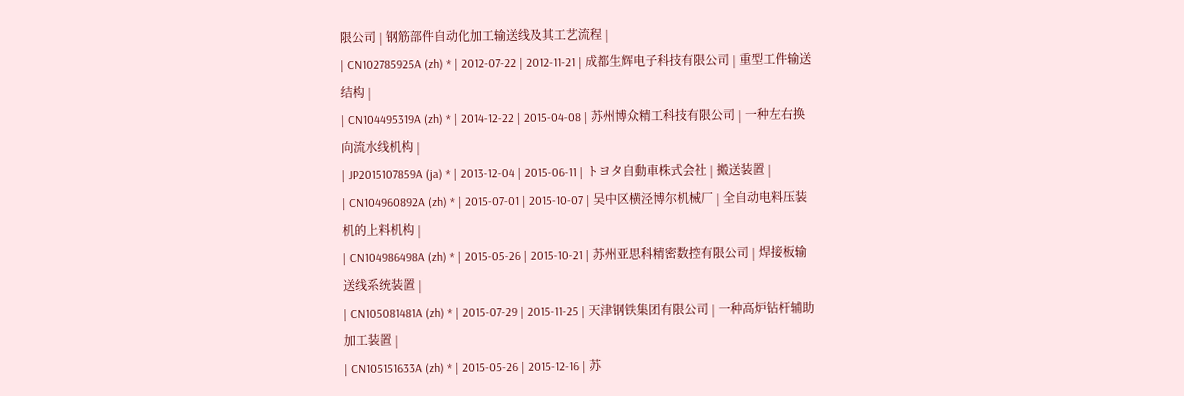限公司 | 钢筋部件自动化加工输送线及其工艺流程 |
| CN102785925A (zh) * | 2012-07-22 | 2012-11-21 | 成都生辉电子科技有限公司 | 重型工件输送结构 |
| CN104495319A (zh) * | 2014-12-22 | 2015-04-08 | 苏州博众精工科技有限公司 | 一种左右换向流水线机构 |
| JP2015107859A (ja) * | 2013-12-04 | 2015-06-11 | トヨタ自動車株式会社 | 搬送装置 |
| CN104960892A (zh) * | 2015-07-01 | 2015-10-07 | 吴中区横泾博尔机械厂 | 全自动电料压装机的上料机构 |
| CN104986498A (zh) * | 2015-05-26 | 2015-10-21 | 苏州亚思科精密数控有限公司 | 焊接板输送线系统装置 |
| CN105081481A (zh) * | 2015-07-29 | 2015-11-25 | 天津钢铁集团有限公司 | 一种高炉钻杆辅助加工装置 |
| CN105151633A (zh) * | 2015-05-26 | 2015-12-16 | 苏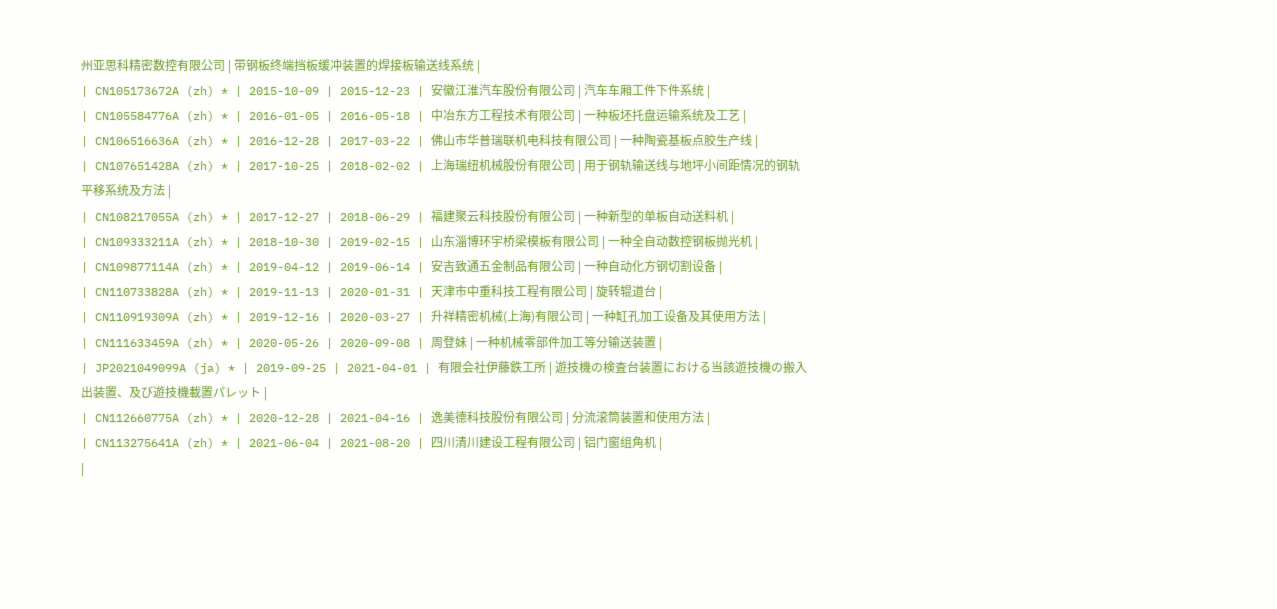州亚思科精密数控有限公司 | 带钢板终端挡板缓冲装置的焊接板输送线系统 |
| CN105173672A (zh) * | 2015-10-09 | 2015-12-23 | 安徽江淮汽车股份有限公司 | 汽车车厢工件下件系统 |
| CN105584776A (zh) * | 2016-01-05 | 2016-05-18 | 中冶东方工程技术有限公司 | 一种板坯托盘运输系统及工艺 |
| CN106516636A (zh) * | 2016-12-28 | 2017-03-22 | 佛山市华普瑞联机电科技有限公司 | 一种陶瓷基板点胶生产线 |
| CN107651428A (zh) * | 2017-10-25 | 2018-02-02 | 上海瑞纽机械股份有限公司 | 用于钢轨输送线与地坪小间距情况的钢轨平移系统及方法 |
| CN108217055A (zh) * | 2017-12-27 | 2018-06-29 | 福建聚云科技股份有限公司 | 一种新型的单板自动送料机 |
| CN109333211A (zh) * | 2018-10-30 | 2019-02-15 | 山东淄博环宇桥梁模板有限公司 | 一种全自动数控钢板抛光机 |
| CN109877114A (zh) * | 2019-04-12 | 2019-06-14 | 安吉致通五金制品有限公司 | 一种自动化方钢切割设备 |
| CN110733828A (zh) * | 2019-11-13 | 2020-01-31 | 天津市中重科技工程有限公司 | 旋转辊道台 |
| CN110919309A (zh) * | 2019-12-16 | 2020-03-27 | 升祥精密机械(上海)有限公司 | 一种缸孔加工设备及其使用方法 |
| CN111633459A (zh) * | 2020-05-26 | 2020-09-08 | 周登妹 | 一种机械零部件加工等分输送装置 |
| JP2021049099A (ja) * | 2019-09-25 | 2021-04-01 | 有限会社伊藤鉄工所 | 遊技機の検査台装置における当該遊技機の搬入出装置、及び遊技機載置パレット |
| CN112660775A (zh) * | 2020-12-28 | 2021-04-16 | 逸美德科技股份有限公司 | 分流滚筒装置和使用方法 |
| CN113275641A (zh) * | 2021-06-04 | 2021-08-20 | 四川清川建设工程有限公司 | 铝门窗组角机 |
|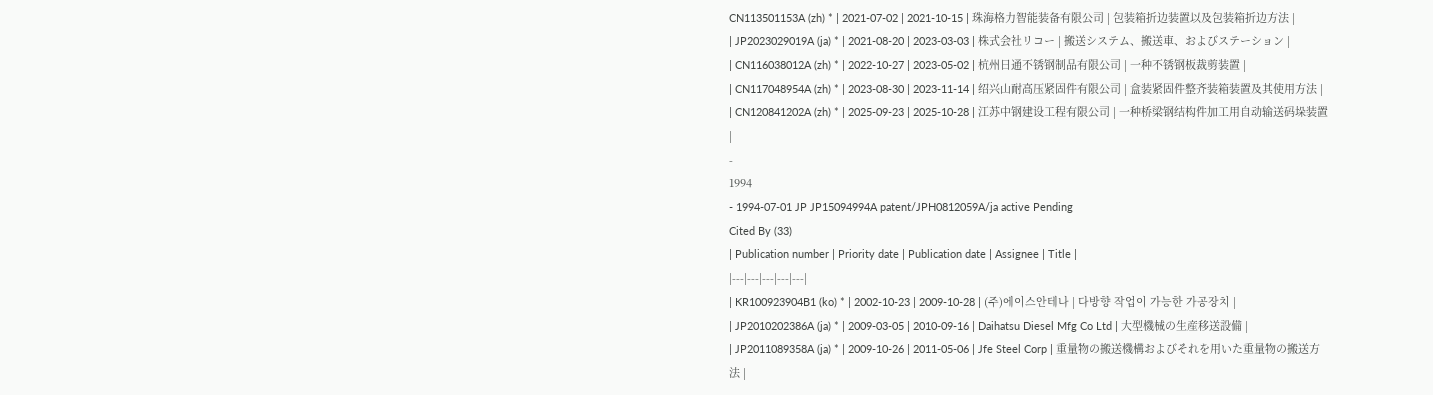CN113501153A (zh) * | 2021-07-02 | 2021-10-15 | 珠海格力智能装备有限公司 | 包装箱折边装置以及包装箱折边方法 |
| JP2023029019A (ja) * | 2021-08-20 | 2023-03-03 | 株式会社リコー | 搬送システム、搬送車、およびステーション |
| CN116038012A (zh) * | 2022-10-27 | 2023-05-02 | 杭州日通不锈钢制品有限公司 | 一种不锈钢板裁剪装置 |
| CN117048954A (zh) * | 2023-08-30 | 2023-11-14 | 绍兴山耐高压紧固件有限公司 | 盒装紧固件整齐装箱装置及其使用方法 |
| CN120841202A (zh) * | 2025-09-23 | 2025-10-28 | 江苏中钢建设工程有限公司 | 一种桥梁钢结构件加工用自动输送码垛装置 |
-
1994
- 1994-07-01 JP JP15094994A patent/JPH0812059A/ja active Pending
Cited By (33)
| Publication number | Priority date | Publication date | Assignee | Title |
|---|---|---|---|---|
| KR100923904B1 (ko) * | 2002-10-23 | 2009-10-28 | (주)에이스안테나 | 다방향 작업이 가능한 가공장치 |
| JP2010202386A (ja) * | 2009-03-05 | 2010-09-16 | Daihatsu Diesel Mfg Co Ltd | 大型機械の生産移送設備 |
| JP2011089358A (ja) * | 2009-10-26 | 2011-05-06 | Jfe Steel Corp | 重量物の搬送機構およびそれを用いた重量物の搬送方法 |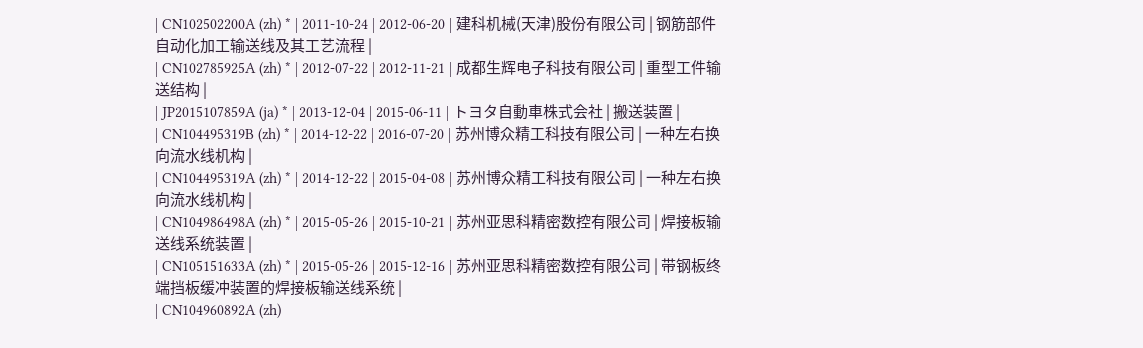| CN102502200A (zh) * | 2011-10-24 | 2012-06-20 | 建科机械(天津)股份有限公司 | 钢筋部件自动化加工输送线及其工艺流程 |
| CN102785925A (zh) * | 2012-07-22 | 2012-11-21 | 成都生辉电子科技有限公司 | 重型工件输送结构 |
| JP2015107859A (ja) * | 2013-12-04 | 2015-06-11 | トヨタ自動車株式会社 | 搬送装置 |
| CN104495319B (zh) * | 2014-12-22 | 2016-07-20 | 苏州博众精工科技有限公司 | 一种左右换向流水线机构 |
| CN104495319A (zh) * | 2014-12-22 | 2015-04-08 | 苏州博众精工科技有限公司 | 一种左右换向流水线机构 |
| CN104986498A (zh) * | 2015-05-26 | 2015-10-21 | 苏州亚思科精密数控有限公司 | 焊接板输送线系统装置 |
| CN105151633A (zh) * | 2015-05-26 | 2015-12-16 | 苏州亚思科精密数控有限公司 | 带钢板终端挡板缓冲装置的焊接板输送线系统 |
| CN104960892A (zh)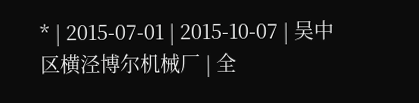* | 2015-07-01 | 2015-10-07 | 吴中区横泾博尔机械厂 | 全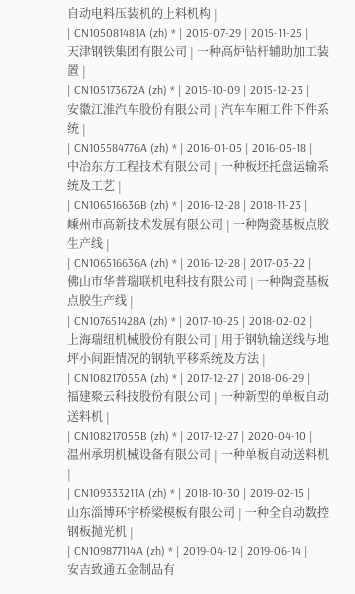自动电料压装机的上料机构 |
| CN105081481A (zh) * | 2015-07-29 | 2015-11-25 | 天津钢铁集团有限公司 | 一种高炉钻杆辅助加工装置 |
| CN105173672A (zh) * | 2015-10-09 | 2015-12-23 | 安徽江淮汽车股份有限公司 | 汽车车厢工件下件系统 |
| CN105584776A (zh) * | 2016-01-05 | 2016-05-18 | 中冶东方工程技术有限公司 | 一种板坯托盘运输系统及工艺 |
| CN106516636B (zh) * | 2016-12-28 | 2018-11-23 | 嵊州市高新技术发展有限公司 | 一种陶瓷基板点胶生产线 |
| CN106516636A (zh) * | 2016-12-28 | 2017-03-22 | 佛山市华普瑞联机电科技有限公司 | 一种陶瓷基板点胶生产线 |
| CN107651428A (zh) * | 2017-10-25 | 2018-02-02 | 上海瑞纽机械股份有限公司 | 用于钢轨输送线与地坪小间距情况的钢轨平移系统及方法 |
| CN108217055A (zh) * | 2017-12-27 | 2018-06-29 | 福建聚云科技股份有限公司 | 一种新型的单板自动送料机 |
| CN108217055B (zh) * | 2017-12-27 | 2020-04-10 | 温州承玥机械设备有限公司 | 一种单板自动送料机 |
| CN109333211A (zh) * | 2018-10-30 | 2019-02-15 | 山东淄博环宇桥梁模板有限公司 | 一种全自动数控钢板抛光机 |
| CN109877114A (zh) * | 2019-04-12 | 2019-06-14 | 安吉致通五金制品有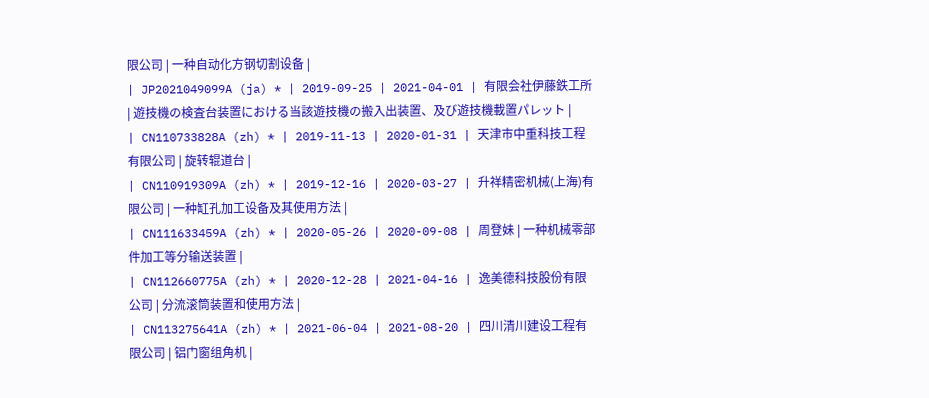限公司 | 一种自动化方钢切割设备 |
| JP2021049099A (ja) * | 2019-09-25 | 2021-04-01 | 有限会社伊藤鉄工所 | 遊技機の検査台装置における当該遊技機の搬入出装置、及び遊技機載置パレット |
| CN110733828A (zh) * | 2019-11-13 | 2020-01-31 | 天津市中重科技工程有限公司 | 旋转辊道台 |
| CN110919309A (zh) * | 2019-12-16 | 2020-03-27 | 升祥精密机械(上海)有限公司 | 一种缸孔加工设备及其使用方法 |
| CN111633459A (zh) * | 2020-05-26 | 2020-09-08 | 周登妹 | 一种机械零部件加工等分输送装置 |
| CN112660775A (zh) * | 2020-12-28 | 2021-04-16 | 逸美德科技股份有限公司 | 分流滚筒装置和使用方法 |
| CN113275641A (zh) * | 2021-06-04 | 2021-08-20 | 四川清川建设工程有限公司 | 铝门窗组角机 |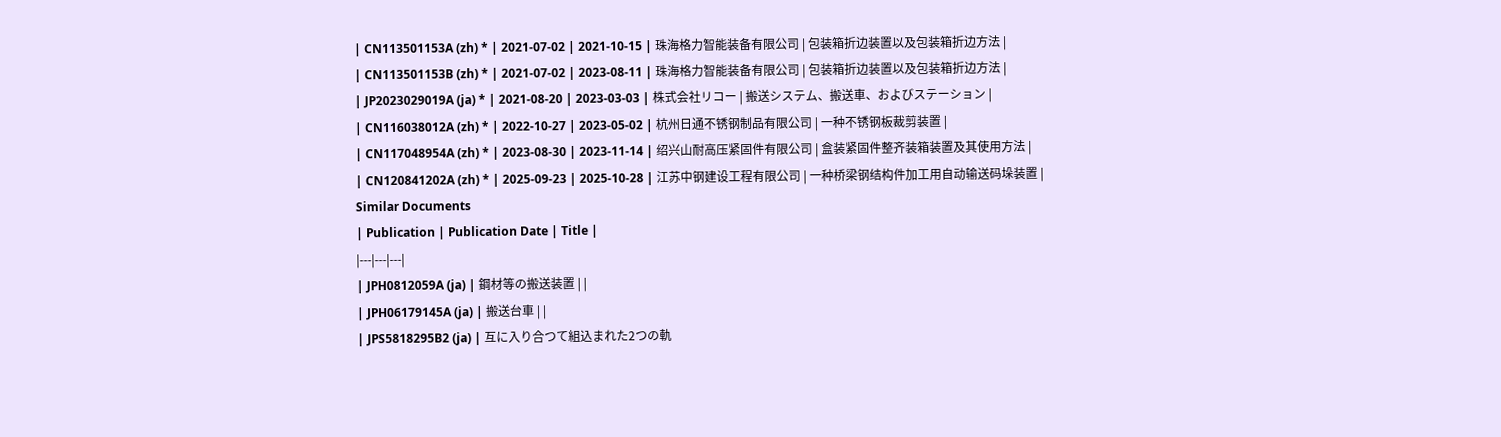| CN113501153A (zh) * | 2021-07-02 | 2021-10-15 | 珠海格力智能装备有限公司 | 包装箱折边装置以及包装箱折边方法 |
| CN113501153B (zh) * | 2021-07-02 | 2023-08-11 | 珠海格力智能装备有限公司 | 包装箱折边装置以及包装箱折边方法 |
| JP2023029019A (ja) * | 2021-08-20 | 2023-03-03 | 株式会社リコー | 搬送システム、搬送車、およびステーション |
| CN116038012A (zh) * | 2022-10-27 | 2023-05-02 | 杭州日通不锈钢制品有限公司 | 一种不锈钢板裁剪装置 |
| CN117048954A (zh) * | 2023-08-30 | 2023-11-14 | 绍兴山耐高压紧固件有限公司 | 盒装紧固件整齐装箱装置及其使用方法 |
| CN120841202A (zh) * | 2025-09-23 | 2025-10-28 | 江苏中钢建设工程有限公司 | 一种桥梁钢结构件加工用自动输送码垛装置 |
Similar Documents
| Publication | Publication Date | Title |
|---|---|---|
| JPH0812059A (ja) | 鋼材等の搬送装置 | |
| JPH06179145A (ja) | 搬送台車 | |
| JPS5818295B2 (ja) | 互に入り合つて組込まれた2つの軌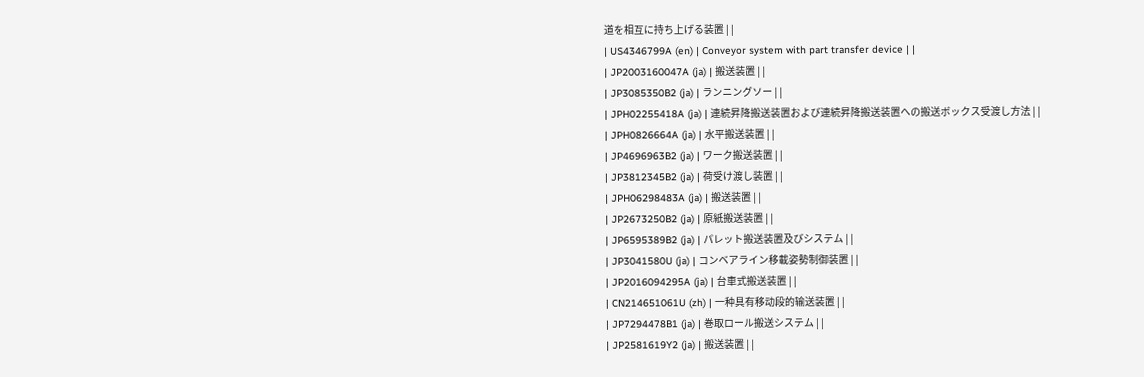道を相互に持ち上げる装置 | |
| US4346799A (en) | Conveyor system with part transfer device | |
| JP2003160047A (ja) | 搬送装置 | |
| JP3085350B2 (ja) | ランニングソー | |
| JPH02255418A (ja) | 連続昇降搬送装置および連続昇降搬送装置への搬送ボックス受渡し方法 | |
| JPH0826664A (ja) | 水平搬送装置 | |
| JP4696963B2 (ja) | ワーク搬送装置 | |
| JP3812345B2 (ja) | 荷受け渡し装置 | |
| JPH06298483A (ja) | 搬送装置 | |
| JP2673250B2 (ja) | 原紙搬送装置 | |
| JP6595389B2 (ja) | パレット搬送装置及びシステム | |
| JP3041580U (ja) | コンベアライン移載姿勢制御装置 | |
| JP2016094295A (ja) | 台車式搬送装置 | |
| CN214651061U (zh) | 一种具有移动段的输送装置 | |
| JP7294478B1 (ja) | 巻取ロール搬送システム | |
| JP2581619Y2 (ja) | 搬送装置 | |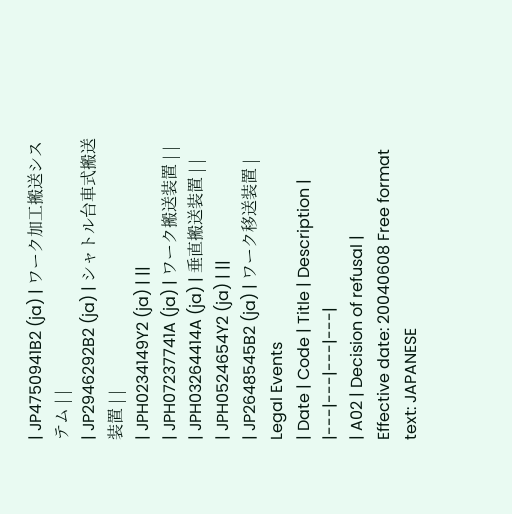| JP4750941B2 (ja) | ワーク加工搬送システム | |
| JP2946292B2 (ja) | シャトル台車式搬送装置 | |
| JPH0234149Y2 (ja) | ||
| JPH07237741A (ja) | ワーク搬送装置 | |
| JPH03264414A (ja) | 垂直搬送装置 | |
| JPH0524654Y2 (ja) | ||
| JP2648545B2 (ja) | ワーク移送装置 |
Legal Events
| Date | Code | Title | Description |
|---|---|---|---|
| A02 | Decision of refusal |
Effective date: 20040608 Free format text: JAPANESE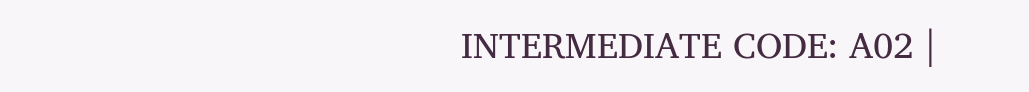INTERMEDIATE CODE: A02 |